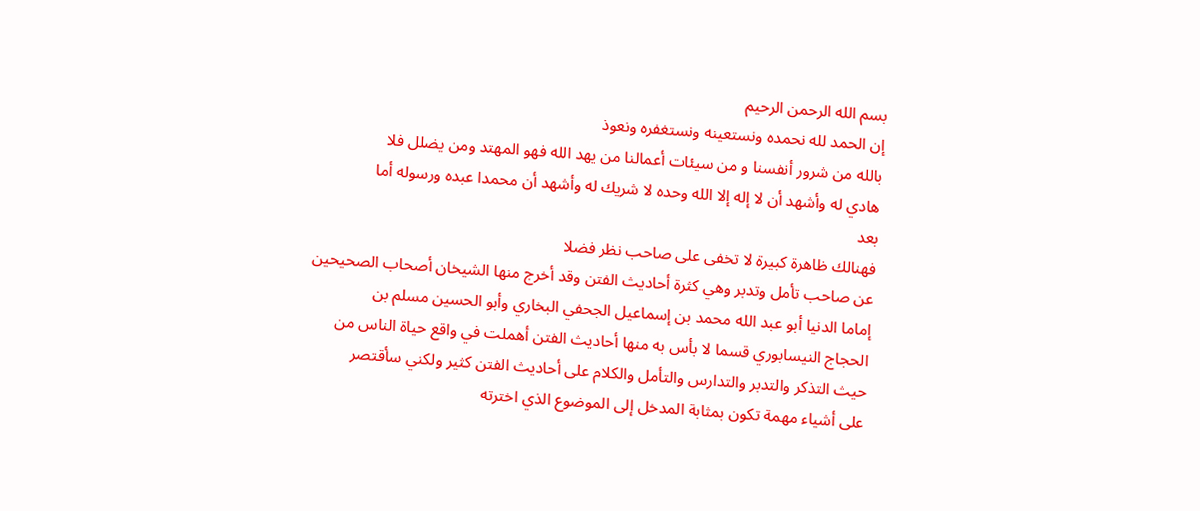بسم الله الرحمن الرحيم
إن الحمد لله نحمده ونستعينه ونستغفره ونعوذ
بالله من شرور أنفسنا و من سيئات أعمالنا من يهد الله فهو المهتد ومن يضلل فلا
هادي له وأشهد أن لا إله إلا الله وحده لا شريك له وأشهد أن محمدا عبده ورسوله أما
بعد
فهنالك ظاهرة كبيرة لا تخفى على صاحب نظر فضلا
عن صاحب تأمل وتدبر وهي كثرة أحاديث الفتن وقد أخرج منها الشيخان أصحاب الصحيحين
إماما الدنيا أبو عبد الله محمد بن إسماعيل الجحفي البخاري وأبو الحسين مسلم بن
الحجاج النيسابوري قسما لا بأس به منها أحاديث الفتن أهملت في واقع حياة الناس من
حيث التذكر والتدبر والتدارس والتأمل والكلام على أحاديث الفتن كثير ولكني سأقتصر
على أشياء مهمة تكون بمثابة المدخل إلى الموضوع الذي اخترته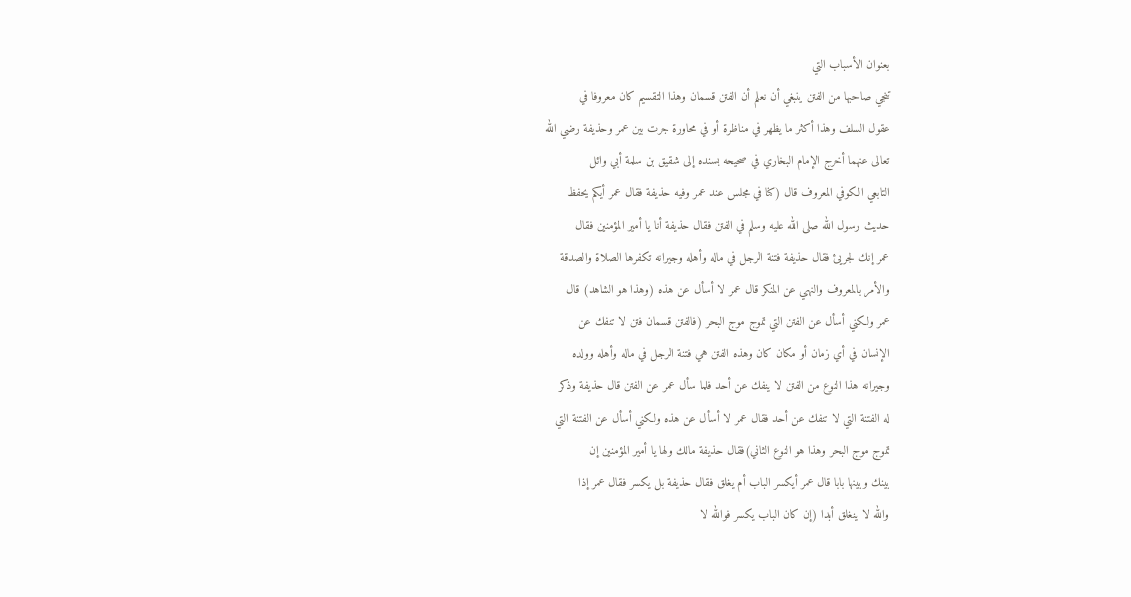بعنوان الأسباب التي
تنجي صاحبها من الفتن ينبغي أن نعلم أن الفتن قسمان وهذا التقسيم كان معروفا في
عقول السلف وهذا أكثر ما يظهر في مناظرة أو في محاورة جرت بين عمر وحذيفة رضي الله
تعالى عنهما أخرج الإمام البخاري في صحيحه بسنده إلى شقيق بن سلمة أبي وائل
التابعي الكوفي المعروف قال (كنا في مجلس عند عمر وفيه حذيفة فقال عمر أيكم يحفظ
حديث رسول الله صلى الله عليه وسلم في الفتن فقال حذيفة أنا يا أمير المؤمنين فقال
عمر إنك لجريئ فقال حذيفة فتنة الرجل في ماله وأهله وجيرانه تكفرها الصلاة والصدقة
والأمر بالمعروف والنهي عن المنكر قال عمر لا أسأل عن هذه (وهذا هو الشاهد) قال
عمر ولكني أسأل عن الفتن التي تموج موج البحر (فالفتن قسمان فتن لا تنفك عن
الإنسان في أي زمان أو مكان كان وهذه الفتن هي فتنة الرجل في ماله وأهله وولده
وجيرانه هذا النوع من الفتن لا ينفك عن أحد فلما سأل عمر عن الفتن قال حذيفة وذكر
له الفتنة التي لا تنفك عن أحد فقال عمر لا أسأل عن هذه ولكني أسأل عن الفتنة التي
تموج موج البحر وهذا هو النوع الثاني)فقال حذيفة مالك ولها يا أمير المؤمنين إن
بينك وبينها بابا قال عمر أيكسر الباب أم يغلق فقال حذيفة بل يكسر فقال عمر إذا
والله لا ينغلق أبدا (إن كان الباب يكسر فوالله لا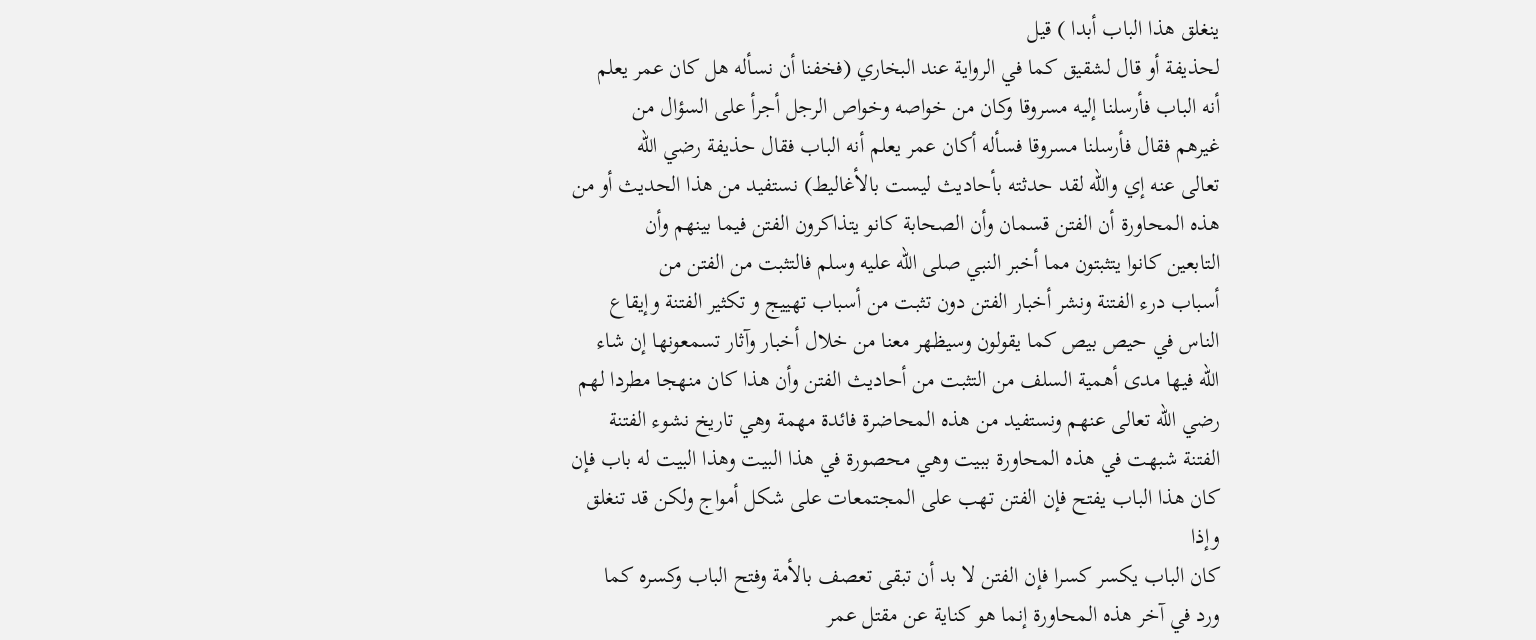ينغلق هذا الباب أبدا ) قيل
لحذيفة أو قال لشقيق كما في الرواية عند البخاري (فخفنا أن نسأله هل كان عمر يعلم
أنه الباب فأرسلنا إليه مسروقا وكان من خواصه وخواص الرجل أجرأ على السؤال من
غيرهم فقال فأرسلنا مسروقا فسأله أكان عمر يعلم أنه الباب فقال حذيفة رضي الله
تعالى عنه إي والله لقد حدثته بأحاديث ليست بالأغاليط) نستفيد من هذا الحديث أو من
هذه المحاورة أن الفتن قسمان وأن الصحابة كانو يتذاكرون الفتن فيما بينهم وأن
التابعين كانوا يتثبتون مما أخبر النبي صلى الله عليه وسلم فالتثبت من الفتن من
أسباب درء الفتنة ونشر أخبار الفتن دون تثبت من أسباب تهييج و تكثير الفتنة وإيقاع
الناس في حيص بيص كما يقولون وسيظهر معنا من خلال أخبار وآثار تسمعونها إن شاء
الله فيها مدى أهمية السلف من التثبت من أحاديث الفتن وأن هذا كان منهجا مطردا لهم
رضي الله تعالى عنهم ونستفيد من هذه المحاضرة فائدة مهمة وهي تاريخ نشوء الفتنة
الفتنة شبهت في هذه المحاورة ببيت وهي محصورة في هذا البيت وهذا البيت له باب فإن
كان هذا الباب يفتح فإن الفتن تهب على المجتمعات على شكل أمواج ولكن قد تنغلق وإذا
كان الباب يكسر كسرا فإن الفتن لا بد أن تبقى تعصف بالأمة وفتح الباب وكسره كما
ورد في آخر هذه المحاورة إنما هو كناية عن مقتل عمر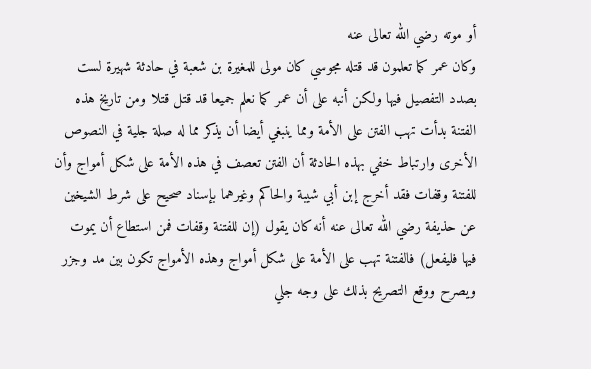أو موته رضي الله تعالى عنه
وكان عمر كما تعلمون قد قتله مجوسي كان مولى للمغيرة بن شعبة في حادثة شهيرة لست
بصدد التفصيل فيها ولكن أنبه على أن عمر كما نعلم جميعا قد قتل قتلا ومن تاريخ هذه
الفتنة بدأت تهب الفتن على الأمة ومما ينبغي أيضا أن يذكر مما له صلة جلية في النصوص
الأخرى وارتباط خفي بهذه الحادثة أن الفتن تعصف في هذه الأمة على شكل أمواج وأن
للفتنة وقفات فقد أخرج إبن أبي شيبة والحاكم وغيرهما بإسناد صحيح على شرط الشيخين
عن حذيفة رضي الله تعالى عنه أنه كان يقول (إن للفتنة وقفات فمن استطاع أن يموت
فيها فليفعل) فالفتنة تهب على الأمة على شكل أمواج وهذه الأمواج تكون بين مد وجزر
ويصرح ووقع التصريح بذلك على وجه جلي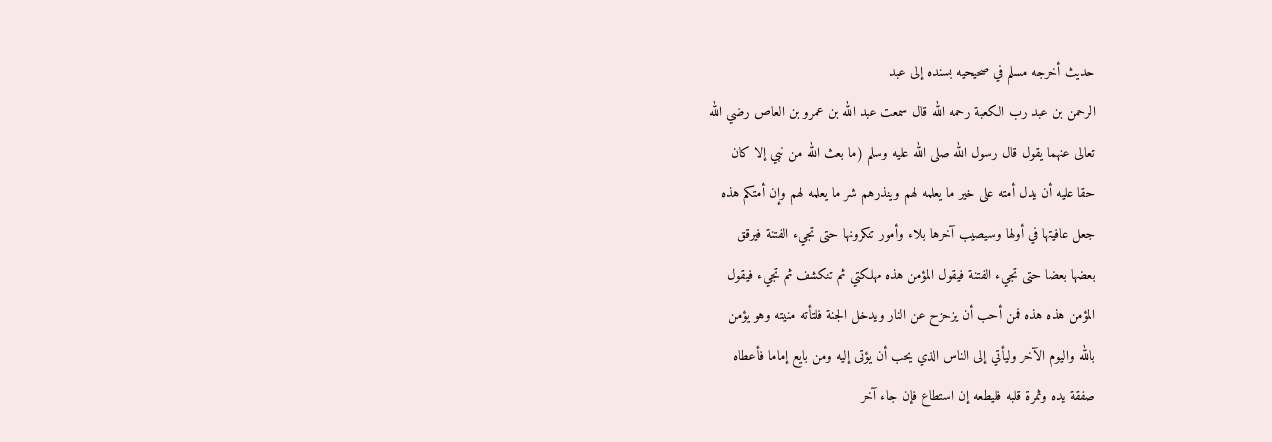حديث أخرجه مسلم في صحيحيه بسنده إلى عبد
الرحمن بن عبد رب الكعبة رحمه الله قال سمعت عبد الله بن عمرو بن العاص رضي الله
تعالى عنهما يقول قال رسول الله صلى الله عليه وسلم (ما بعث الله من نبي إلا كان
حقا عليه أن يدل أمته على خير ما يعلمه لهم وينذرهم شر ما يعلمه لهم وإن أمتكم هذه
جعل عافيتها في أولها وسيصيب آخرها بلاء وأمور تنكرونها حتى تجيء الفتنة فيرقق
بعضها بعضا حتى تجيء الفتنة فيقول المؤمن هذه مهلكتي ثم تنكشف ثم تجيء فيقول
المؤمن هذه هذه فمن أحب أن يزحزح عن النار ويدخل الجنة فلتأته منيته وهو يؤمن
بالله واليوم الآخر وليأتي إلى الناس الذي يحب أن يؤتى إليه ومن بايع إماما فأعطاه
صفقة يده وثمرة قلبه فليطعه إن استطاع فإن جاء آخر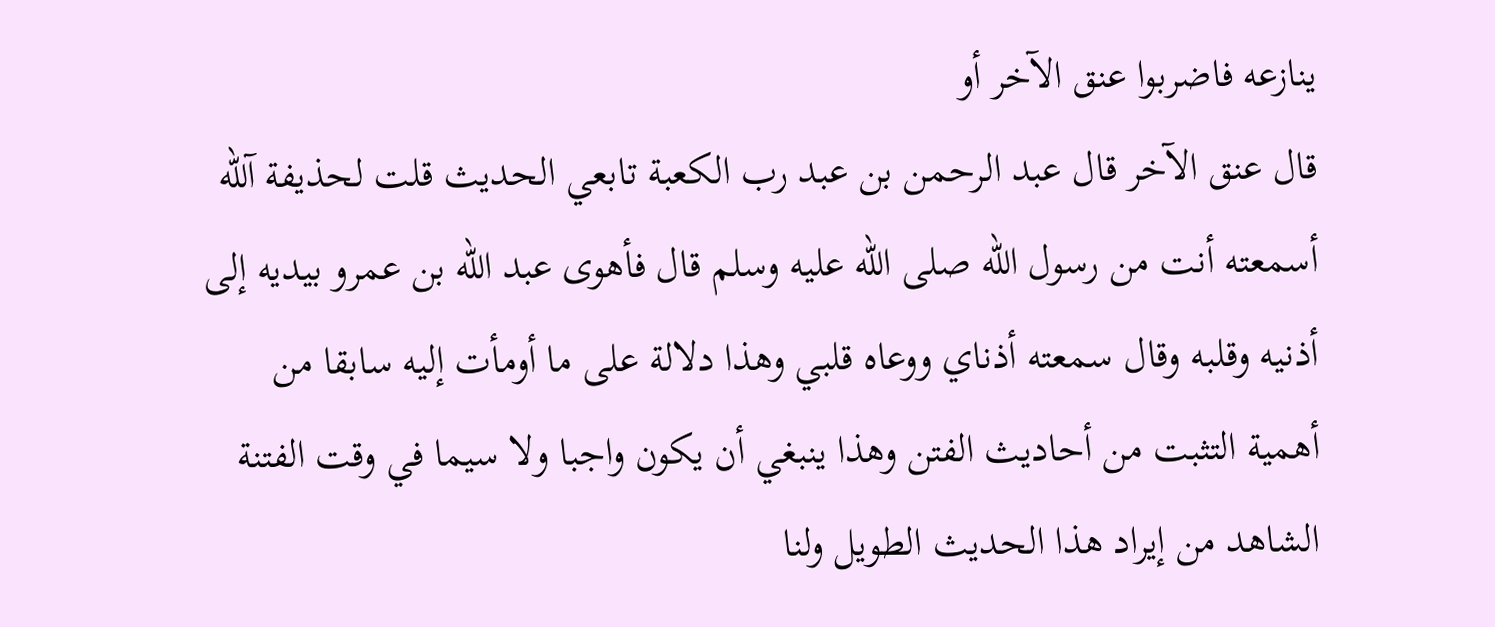ينازعه فاضربوا عنق الآخر أو
قال عنق الآخر قال عبد الرحمن بن عبد رب الكعبة تابعي الحديث قلت لحذيفة آلله
أسمعته أنت من رسول الله صلى الله عليه وسلم قال فأهوى عبد الله بن عمرو بيديه إلى
أذنيه وقلبه وقال سمعته أذناي ووعاه قلبي وهذا دلالة على ما أومأت إليه سابقا من
أهمية التثبت من أحاديث الفتن وهذا ينبغي أن يكون واجبا ولا سيما في وقت الفتنة
الشاهد من إيراد هذا الحديث الطويل ولنا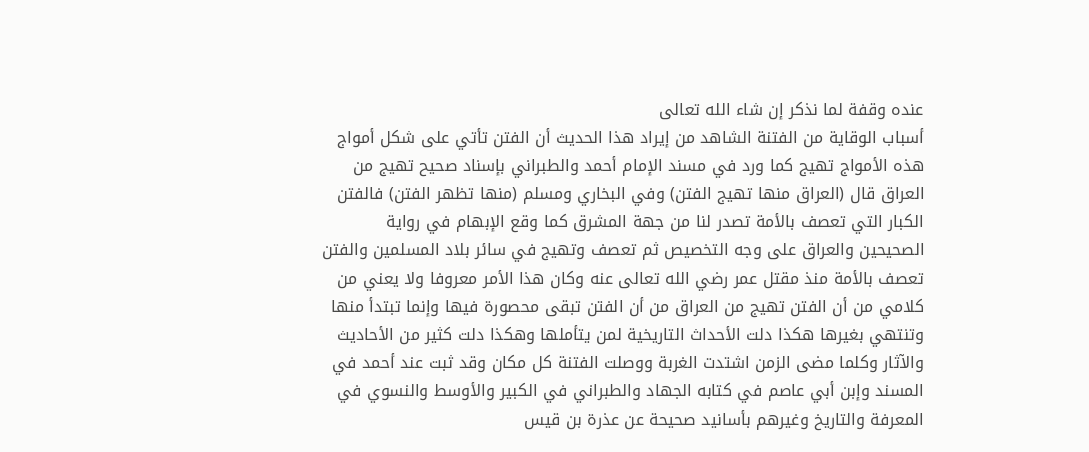عنده وقفة لما نذكر إن شاء الله تعالى
أسباب الوقاية من الفتنة الشاهد من إيراد هذا الحديث أن الفتن تأتي على شكل أمواج
هذه الأمواج تهيج كما ورد في مسند الإمام أحمد والطبراني بإسناد صحيح تهيج من
العراق قال (العراق منها تهيج الفتن) وفي البخاري ومسلم (منها تظهر الفتن) فالفتن
الكبار التي تعصف بالأمة تصدر لنا من جهة المشرق كما وقع الإبهام في رواية
الصحيحين والعراق على وجه التخصيص ثم تعصف وتهيج في سائر بلاد المسلمين والفتن
تعصف بالأمة منذ مقتل عمر رضي الله تعالى عنه وكان هذا الأمر معروفا ولا يعني من
كلامي من أن الفتن تهيج من العراق من أن الفتن تبقى محصورة فيها وإنما تبتدأ منها
وتنتهي بغيرها هكذا دلت الأحداث التاريخية لمن يتأملها وهكذا دلت كثير من الأحاديث
والآثار وكلما مضى الزمن اشتدت الغربة ووصلت الفتنة كل مكان وقد ثبت عند أحمد في
المسند وإبن أبي عاصم في كتابه الجهاد والطبراني في الكبير والأوسط والنسوي في
المعرفة والتاريخ وغيرهم بأسانيد صحيحة عن عذرة بن قيس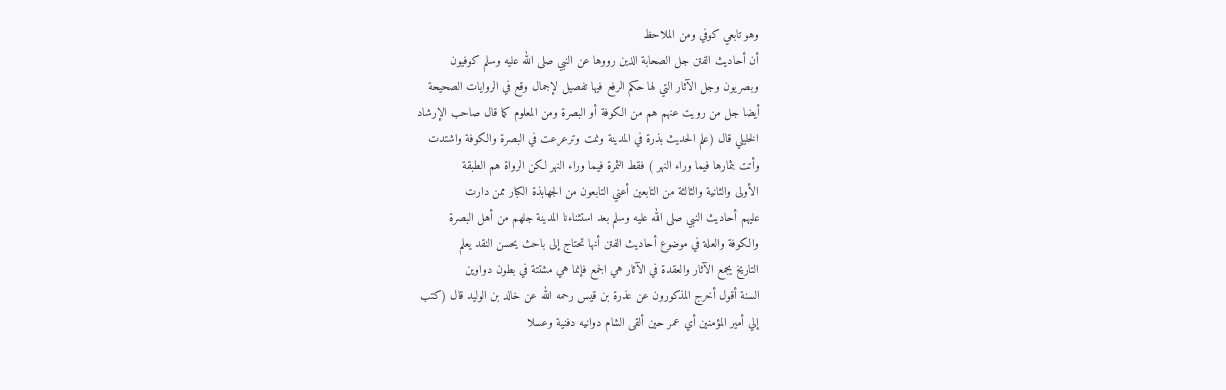وهو تابعي كوفي ومن الملاحظ
أن أحاديث الفتن جل الصحابة الذين رووها عن النبي صلى الله عليه وسلم كوفيون
وبصريون وجل الآثار التي لها حكم الرفع فيها تفصيل لإجمال وقع في الروايات الصحيحة
أيضا جل من رويت عنهم هم من الكوفة أو البصرة ومن المعلوم كما قال صاحب الإرشاد
الخليلي قال (علم الحديث بذرة في المدينة ونمت وترعرعت في البصرة والكوفة واشتدت
وأتت بثمارها فيما وراء النهر ) فقط الثمرة فيما وراء النهر لكن الرواة هم الطبقة
الأولى والثانية والثالثة من التابعين أعني التابعون من الجهابذة الكبار ممن دارت
عليهم أحاديث النبي صلى الله عليه وسلم بعد استثناءنا المدينة جلهم من أهل البصرة
والكوفة والعلة في موضوع أحاديث الفتن أنها تحتاج إلى باحث يحسن النقد يعلم
التاريخ يجمع الآثار والعقدة في الآثار هي الجمع فإنما هي مشتتة في بطون دواوين
السنة أقول أخرج المذكورون عن عذرة بن قيس رحمه الله عن خالد بن الوليد قال (كتب
إلي أمير المؤمنين أي عمر حين ألقى الشام دوانيه دفنية وعسلا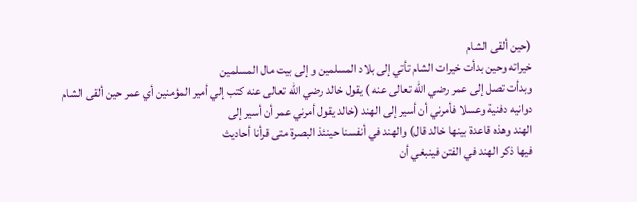(حين ألقى الشام
خيراته وحين بدأت خيرات الشام تأتي إلى بلاد المسلمين و إلى بيت مال المسلمين
وبدأت تصل إلى عمر رضي الله تعالى عنه ) يقول خالد رضي الله تعالى عنه كتب إلي أمير المؤمنين أي عمر حين ألقى الشام
دوانيه دفنية وعسلا فأمرني أن أسير إلى الهند (خالد يقول أمرني عمر أن أسير إلى
الهند وهذه قاعدة بينها خالد قال) والهند في أنفسنا حينئذ البصرة متى قرأنا أحاديث
فيها ذكر الهند في الفتن فينبغي أن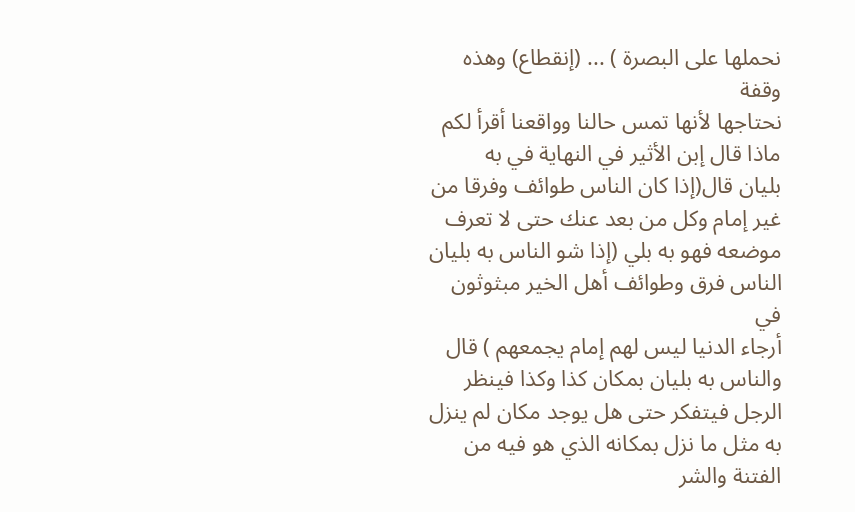نحملها على البصرة ) ... (إنقطاع) وهذه وقفة
نحتاجها لأنها تمس حالنا وواقعنا أقرأ لكم ماذا قال إبن الأثير في النهاية في به
بليان قال(إذا كان الناس طوائف وفرقا من غير إمام وكل من بعد عنك حتى لا تعرف
موضعه فهو به بلي (إذا شو الناس به بليان الناس فرق وطوائف أهل الخير مبثوثون في
أرجاء الدنيا ليس لهم إمام يجمعهم ) قال والناس به بليان بمكان كذا وكذا فينظر
الرجل فيتفكر حتى هل يوجد مكان لم ينزل به مثل ما نزل بمكانه الذي هو فيه من
الفتنة والشر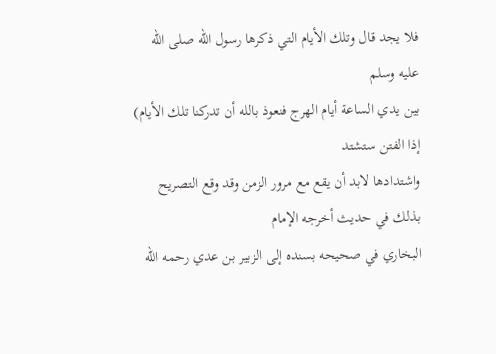فلا يجد قال وتلك الأيام التي ذكرها رسول الله صلى الله عليه وسلم
بين يدي الساعة أيام الهرج فنعوذ بالله أن تدركنا تلك الأيام) إذا الفتن ستشتد
واشتدادها لابد أن يقع مع مرور الزمن وقد وقع التصريح بذلك في حديث أخرجه الإمام
البخاري في صحيحه بسنده إلى الزبير بن عدي رحمه الله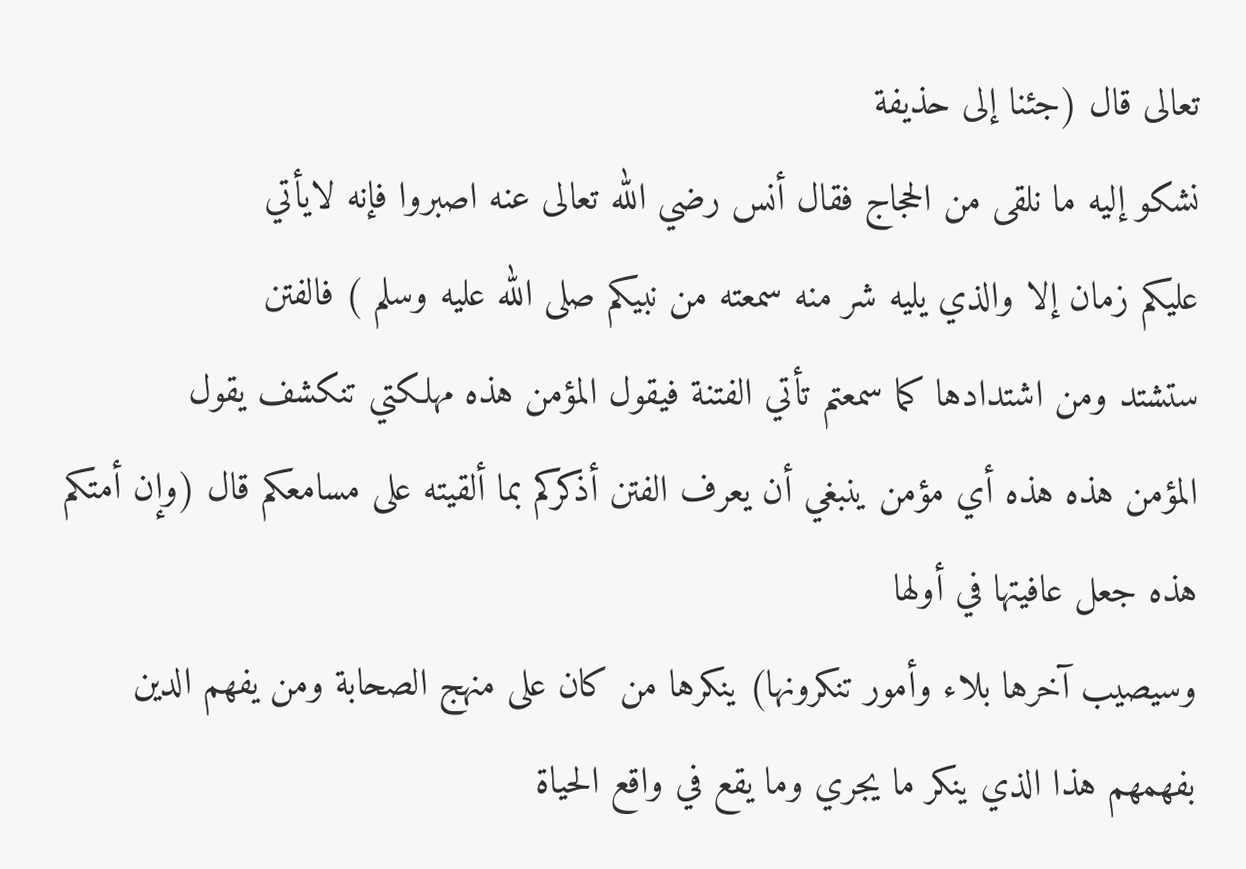تعالى قال (جئنا إلى حذيفة
نشكو إليه ما نلقى من الحجاج فقال أنس رضي الله تعالى عنه اصبروا فإنه لايأتي
عليكم زمان إلا والذي يليه شر منه سمعته من نبيكم صلى الله عليه وسلم ) فالفتن
ستشتد ومن اشتدادها كما سمعتم تأتي الفتنة فيقول المؤمن هذه مهلكتي تنكشف يقول
المؤمن هذه هذه أي مؤمن ينبغي أن يعرف الفتن أذكركم بما ألقيته على مسامعكم قال (وإن أمتكم هذه جعل عافيتها في أولها
وسيصيب آخرها بلاء وأمور تنكرونها) ينكرها من كان على منهج الصحابة ومن يفهم الدين
بفهمهم هذا الذي ينكر ما يجري وما يقع في واقع الحياة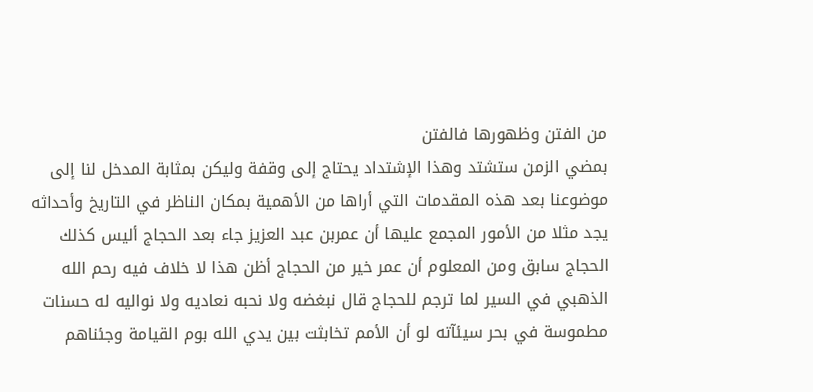من الفتن وظهورها فالفتن
بمضي الزمن ستشتد وهذا الإشتداد يحتاج إلى وقفة وليكن بمثابة المدخل لنا إلى
موضوعنا بعد هذه المقدمات التي أراها من الأهمية بمكان الناظر في التاريخ وأحداثه
يجد مثلا من الأمور المجمع عليها أن عمربن عبد العزيز جاء بعد الحجاج أليس كذلك
الحجاج سابق ومن المعلوم أن عمر خير من الحجاج أظن هذا لا خلاف فيه رحم الله
الذهبي في السير لما ترجم للحجاج قال نبغضه ولا نحبه نعاديه ولا نواليه له حسنات
مطموسة في بحر سيئآته لو أن الأمم تخابثت بين يدي الله بوم القيامة وجئناهم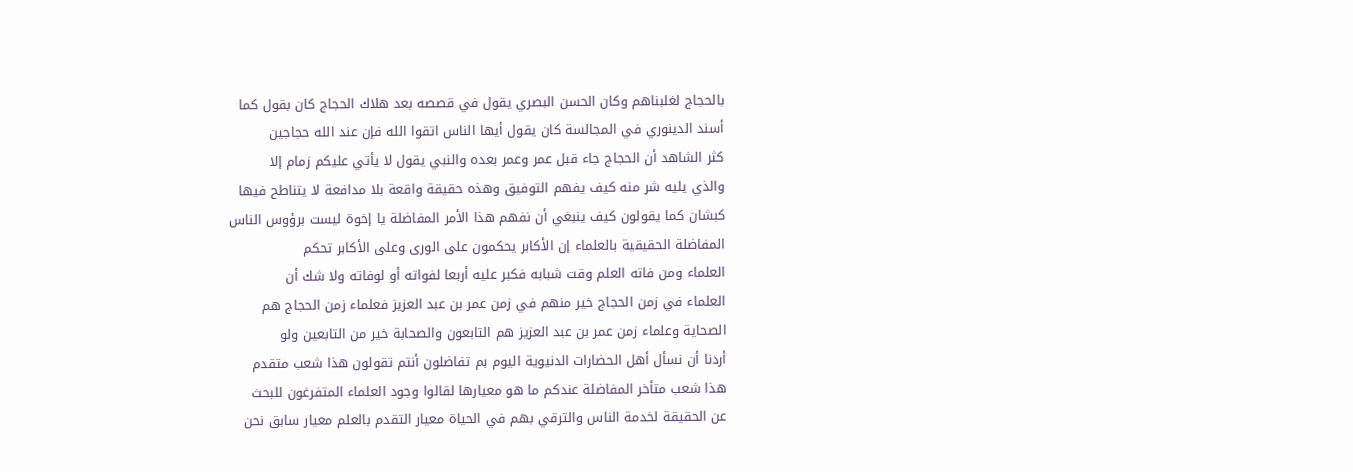بالحجاج لغلبناهم وكان الحسن البصري يقول في قصصه بعد هلاك الحجاج كان بقول كما
أسند الدينوري في المجالسة كان يقول أيها الناس اتقوا الله فإن عند الله حجاجين
كثر الشاهد أن الحجاج جاء قبل عمر وعمر بعده والنبي يقول لا يأتي عليكم زمام إلا
والذي يليه شر منه كيف يفهم التوفيق وهذه حقيقة واقعة بلا مدافعة لا يتناطح فيها
كبشان كما يقولون كيف ينبغي أن نفهم هذا الأمر المفاضلة يا إخوة ليست برؤوس الناس
المفاضلة الحقيقية بالعلماء إن الأكابر يحكمون على الورى وعلى الأكابر تحكم
العلماء ومن فاته العلم وقت شبابه فكبر عليه أربعا لفواته أو لوفاته ولا شك أن
العلماء في زمن الحجاج خير منهم في زمن عمر بن عبد العزيز فعلماء زمن الحجاج هم
الصحاية وعلماء زمن عمر بن عبد العزيز هم التابعون والصحابة خير من التابعين ولو
أردنا أن نسأل أهل الحضارات الدنيوية اليوم بم تفاضلون أنتم تقولون هذا شعب متقدم
هذا شعب متأخر المفاضلة عندكم ما هو معيارها لقالوا وجود العلماء المتفرغون للبحث
عن الحقيقة لخدمة الناس والترقي بهم في الحياة معيار التقدم بالعلم معيار سابق نحن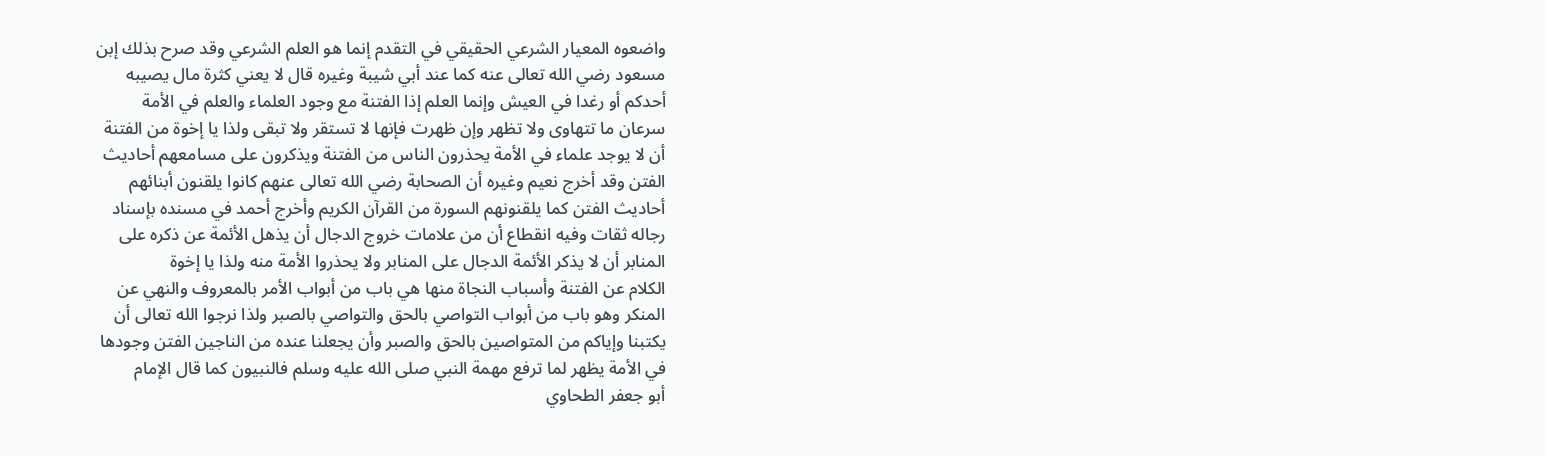واضعوه المعيار الشرعي الحقيقي في التقدم إنما هو العلم الشرعي وقد صرح بذلك إبن
مسعود رضي الله تعالى عنه كما عند أبي شيبة وغيره قال لا يعني كثرة مال يصيبه
أحدكم أو رغدا في العيش وإنما العلم إذا الفتنة مع وجود العلماء والعلم في الأمة
سرعان ما تتهاوى ولا تظهر وإن ظهرت فإنها لا تستقر ولا تبقى ولذا يا إخوة من الفتنة
أن لا يوجد علماء في الأمة يحذرون الناس من الفتنة ويذكرون على مسامعهم أحاديث
الفتن وقد أخرج نعيم وغيره أن الصحابة رضي الله تعالى عنهم كانوا يلقنون أبنائهم
أحاديث الفتن كما يلقنونهم السورة من القرآن الكريم وأخرج أحمد في مسنده بإسناد
رجاله ثقات وفيه انقطاع أن من علامات خروج الدجال أن يذهل الأئمة عن ذكره على
المنابر أن لا يذكر الأئمة الدجال على المنابر ولا يحذروا الأمة منه ولذا يا إخوة
الكلام عن الفتنة وأسباب النجاة منها هي باب من أبواب الأمر بالمعروف والنهي عن
المنكر وهو باب من أبواب التواصي بالحق والتواصي بالصبر ولذا نرجوا الله تعالى أن
يكتبنا وإياكم من المتواصين بالحق والصبر وأن يجعلنا عنده من الناجين الفتن وجودها
في الأمة يظهر لما ترفع مهمة النبي صلى الله عليه وسلم فالنبيون كما قال الإمام
أبو جعفر الطحاوي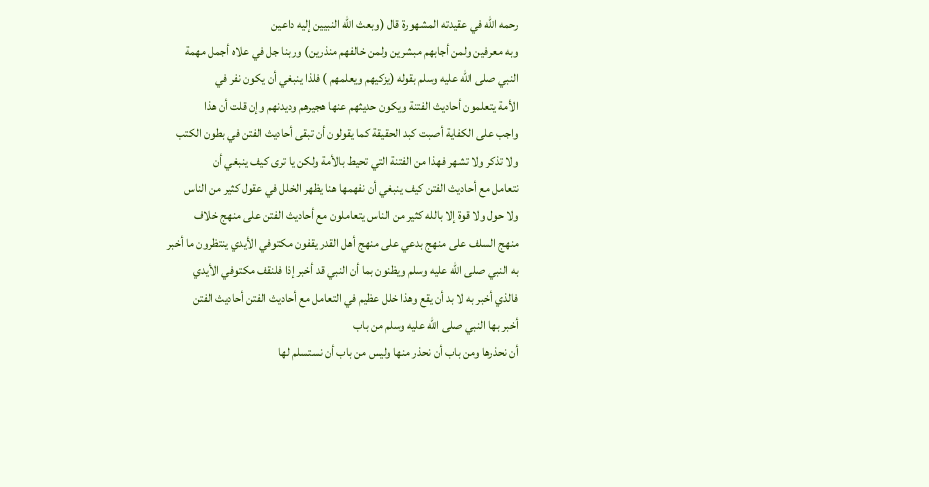رحمه الله في عقيدته المشهورة قال (وبعث الله النبيين إليه داعين
وبه معرفين ولمن أجابهم مبشرين ولمن خالفهم منذرين) وربنا جل في علاه أجمل مهمة
النبي صلى الله عليه وسلم بقوله (يزكيهم ويعلمهم ) فلذا ينبغي أن يكون نفر في
الأمة يتعلمون أحاديث الفتنة ويكون حديثهم عنها هجيرهم وديدنهم وإن قلت أن هذا
واجب على الكفاية أصبت كبد الحقيقة كما يقولون أن تبقى أحاديث الفتن في بطون الكتب
ولا تذكر ولا تشهر فهذا من الفتنة التي تحيط بالأمة ولكن يا ترى كيف ينبغي أن
نتعامل مع أحاديث الفتن كيف ينبغي أن نفهمها هنا يظهر الخلل في عقول كثير من الناس
ولا حول ولا قوة إلا بالله كثير من الناس يتعاملون مع أحاديث الفتن على منهج خلاف
منهج السلف على منهج بدعي على منهج أهل القدر يقفون مكتوفي الأيدي ينتظرون ما أخبر
به النبي صلى الله عليه وسلم ويظنون بما أن النبي قد أخبر إذا فلنقف مكتوفي الأيدي
فالذي أخبر به لا بد أن يقع وهذا خلل عظيم في التعامل مع أحاديث الفتن أحاديث الفتن
أخبر بها النبي صلى الله عليه وسلم من باب
أن نحذرها ومن باب أن نحذر منها وليس من باب أن نستسلم لها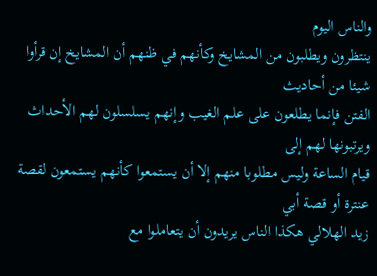والناس اليوم
ينتظرون ويطلبون من المشايخ وكأنهم في ظنهم أن المشايخ إن قرأوا شيئا من أحاديث
الفتن فإنما يطلعون على علم الغيب وإنهم يسلسلون لهم الأحداث ويرتبونها لهم إلى
قيام الساعة وليس مطلوبا منهم إلا أن يستمعوا كأنهم يستمعون لقصة عنترة أو قصة أبي
زيد الهلالي هكذا الناس يريدون أن يتعاملوا مع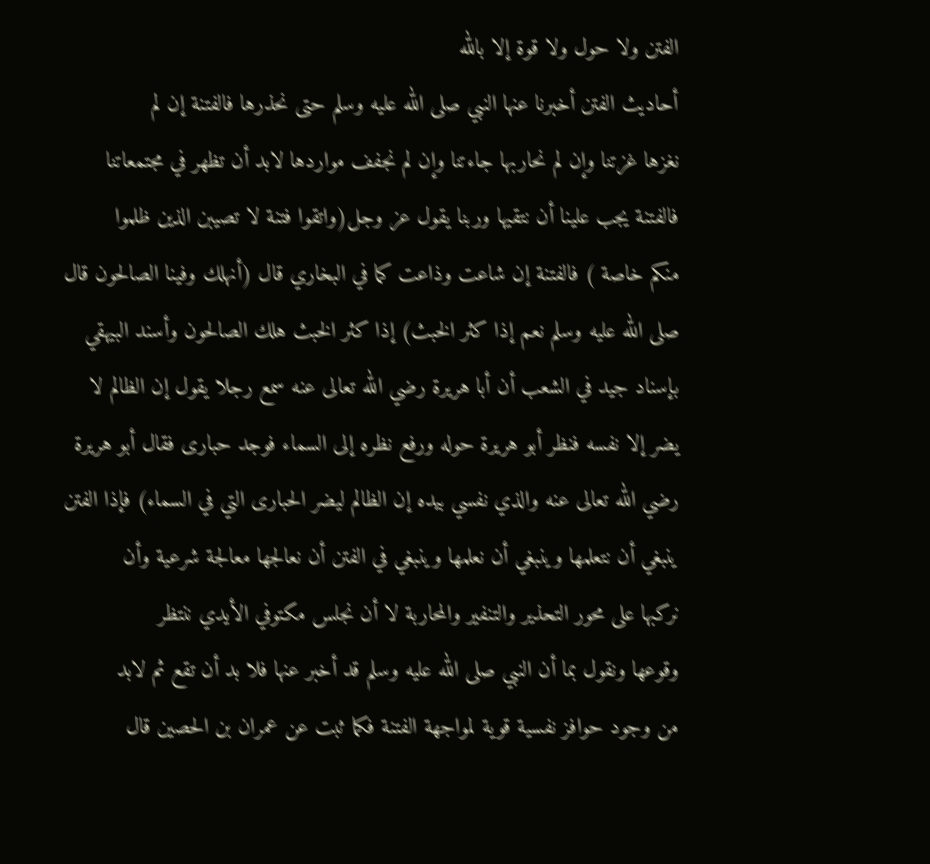الفتن ولا حول ولا قوة إلا بالله
أحاديث الفتن أخبرنا عنها النبي صلى الله عليه وسلم حتى نحذرها فالفتنة إن لم
نغزها غزتنا وإن لم نحاربها جاءتنا وإن لم نجفف مواردها لابد أن تظهر في مجتمعاتنا
فالفتنة يجب علينا أن نتقيها وربنا يقول عز وجل(واتقوا فتنة لا تصيبن الذين ظلموا
منكم خاصة ) فالفتنة إن شاعت وذاعت كما في البخاري قال (أنهلك وفينا الصالحون قال
صلى الله عليه وسلم نعم إذا كثر الخبث) إذا كثر الخبث هلك الصالحون وأسند البيهقي
بإسناد جيد في الشعب أن أبا هريرة رضي الله تعالى عنه سمع رجلا يقول إن الظالم لا
يضر إلا نفسه فنظر أبو هريرة حوله ورفع نظره إلى السماء فوجد حبارى فقال أبو هريرة
رضي الله تعالى عنه والذي نفسي بيده إن الظالم ليضر الحبارى التي في السماء) فإذا الفتن
ينبغي أن نتعلمها وينبغي أن نعلمها وينبغي في الفتن أن نعالجها معالجة شرعية وأن
نركبها على محور التحذير والتنفير والمحاربة لا أن نجلس مكتوفي الأيدي ننتظر
وقوعها ونقول بما أن النبي صلى الله عليه وسلم قد أخبر عنها فلا بد أن تقع ثم لابد
من وجود حوافز نفسية قوية لمواجهة الفتنة فكما ثبت عن عمران بن الحصين قال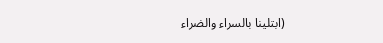(ابتلينا بالسراء والضراء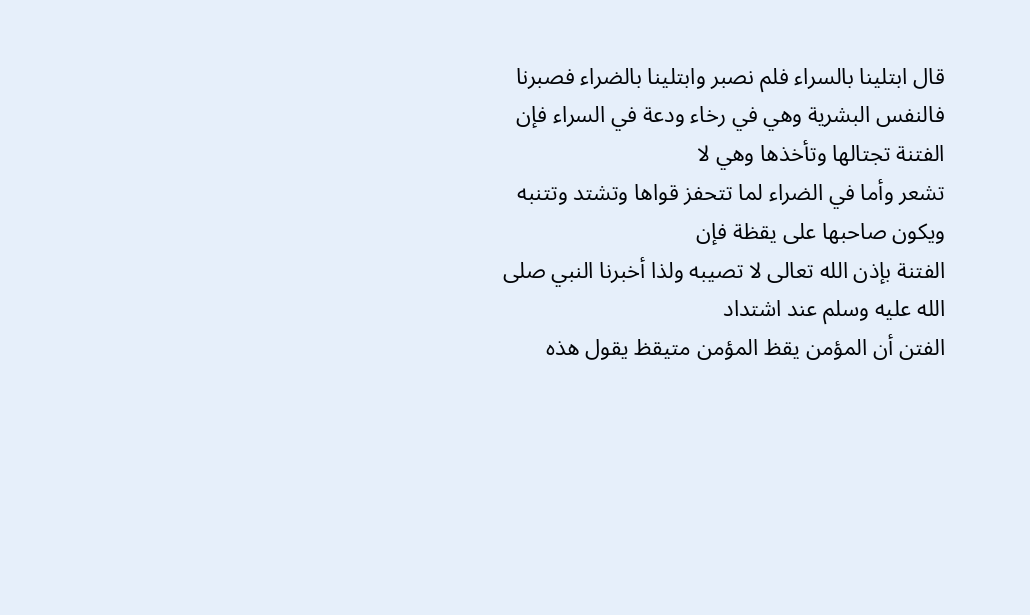قال ابتلينا بالسراء فلم نصبر وابتلينا بالضراء فصبرنا
فالنفس البشرية وهي في رخاء ودعة في السراء فإن الفتنة تجتالها وتأخذها وهي لا
تشعر وأما في الضراء لما تتحفز قواها وتشتد وتتنبه ويكون صاحبها على يقظة فإن
الفتنة بإذن الله تعالى لا تصيبه ولذا أخبرنا النبي صلى الله عليه وسلم عند اشتداد
الفتن أن المؤمن يقظ المؤمن متيقظ يقول هذه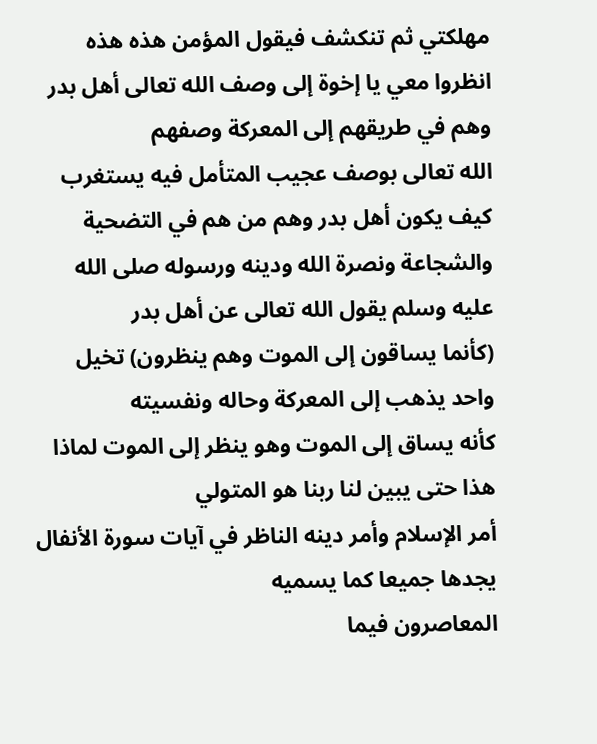مهلكتي ثم تنكشف فيقول المؤمن هذه هذه
انظروا معي يا إخوة إلى وصف الله تعالى أهل بدر وهم في طريقهم إلى المعركة وصفهم
الله تعالى بوصف عجيب المتأمل فيه يستغرب كيف يكون أهل بدر وهم من هم في التضحية
والشجاعة ونصرة الله ودينه ورسوله صلى الله عليه وسلم يقول الله تعالى عن أهل بدر
(كأنما يساقون إلى الموت وهم ينظرون) تخيل واحد يذهب إلى المعركة وحاله ونفسيته
كأنه يساق إلى الموت وهو ينظر إلى الموت لماذا هذا حتى يبين لنا ربنا هو المتولي
أمر الإسلام وأمر دينه الناظر في آيات سورة الأنفال يجدها جميعا كما يسميه
المعاصرون فيما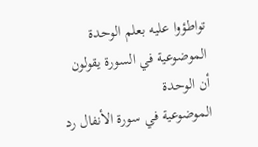تواطؤوا عليه بعلم الوحدة الموضوعية في السورة يقولون أن الوحدة
الموضوعية في سورة الأنفال رد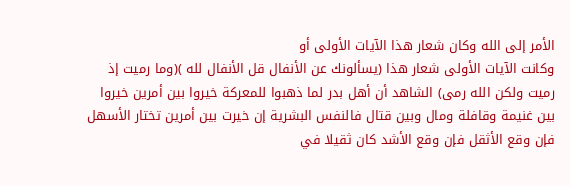الأمر إلى الله وكان شعار هذا الآيات الأولى أو
وكانت الآيات الأولى شعار هذا (يسألونك عن الأنفال قل الأنفال لله )(وما رميت إذ
رميت ولكن الله رمى) الشاهد أن أهل بدر لما ذهبوا للمعركة خيروا بين أمرين خيروا
بين غنيمة وقافلة ومال وبين قتال فالنفس البشرية إن خيرت بين أمرين تختار الأسهل
فإن وقع الأثقل فإن وقع الأشد كان ثقيلا في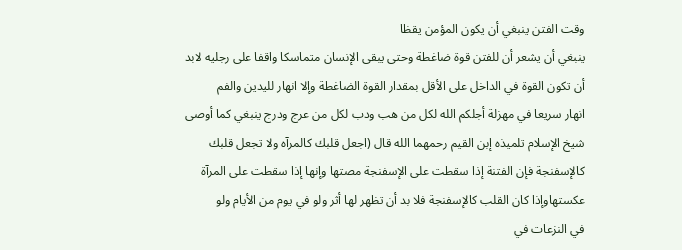وقت الفتن ينبغي أن يكون المؤمن يقظا
ينبغي أن يشعر أن للفتن قوة ضاغطة وحتى يبقى الإنسان متماسكا واقفا على رجليه لابد
أن تكون القوة في الداخل على الأقل بمقدار القوة الضاغطة وإلا انهار لليدين والفم
انهار سريعا في مهزلة أجلكم الله لكل من هب ودب لكل من عرج ودرج ينبغي كما أوصى
شيخ الإسلام تلميذه إبن القيم رحمهما الله قال (اجعل قلبك كالمرآه ولا تجعل قلبك
كالإسفنجة فإن الفتنة إذا سقطت على الإسفنجة مصتها وإنها إذا سقطت على المرآة
عكستهاوإذا كان القلب كالإسفنجة فلا بد أن تظهر لها أثر ولو في يوم من الأيام ولو
في النزعات في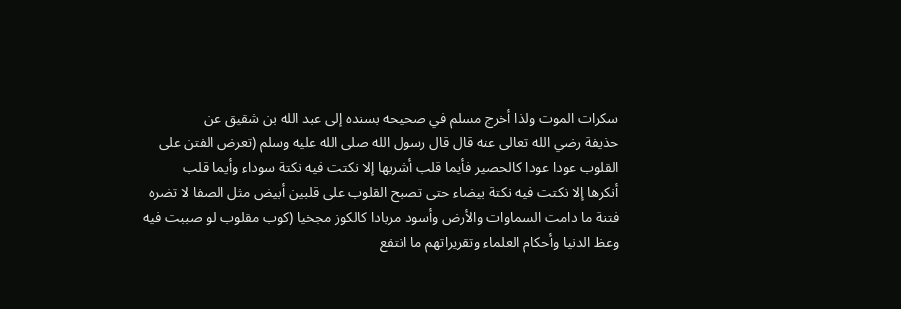سكرات الموت ولذا أخرج مسلم في صحيحه بسنده إلى عبد الله بن شقيق عن
حذيفة رضي الله تعالى عنه قال قال رسول الله صلى الله عليه وسلم (تعرض الفتن على
القلوب عودا عودا كالحصير فأيما قلب أشربها إلا نكتت فيه نكتة سوداء وأيما قلب
أنكرها إلا نكتت فيه نكتة بيضاء حتى تصبح القلوب على قلبين أبيض مثل الصفا لا تضره
فتنة ما دامت السماوات والأرض وأسود مربادا كالكوز مجخيا (كوب مقلوب لو صببت فيه
وعظ الدنيا وأحكام العلماء وتقريراتهم ما انتفع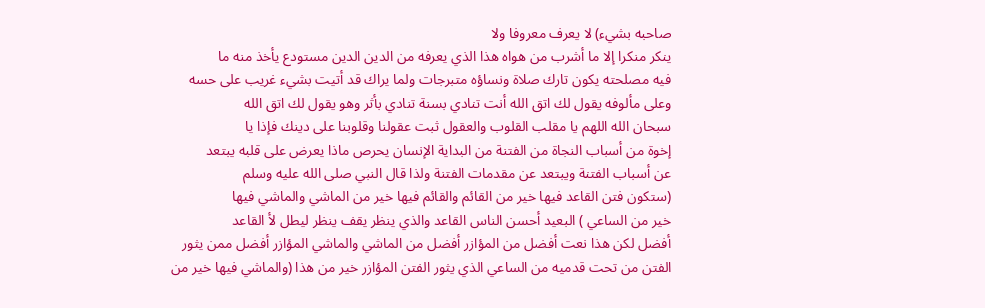صاحبه بشيء) لا يعرف معروفا ولا
ينكر منكرا إلا ما أشرب من هواه هذا الذي يعرفه من الدين الدين مستودع يأخذ منه ما
فيه مصلحته يكون تارك صلاة ونساؤه متبرجات ولما يراك قد أتيت بشيء غريب على حسه
وعلى مألوفه يقول لك اتق الله أنت تنادي بسنة تنادي بأثر وهو يقول لك اتق الله
سبحان الله اللهم يا مقلب القلوب والعقول ثبت عقولنا وقلوبنا على دينك فإذا يا
إخوة من أسباب النجاة من الفتنة من البداية الإنسان يحرص ماذا يعرض على قلبه يبتعد
عن أسباب الفتنة ويبتعد عن مقدمات الفتنة ولذا قال النبي صلى الله عليه وسلم
(ستكون فتن القاعد فيها خير من القائم والقائم فيها خير من الماشي والماشي فيها
خير من الساعي ) البعيد أحسن الناس القاعد والذي ينظر يقف ينظر ليطل لأ القاعد
أفضل لكن هذا نعت أفضل من المؤازر أفضل من الماشي والماشي المؤازر أفضل ممن يثور
الفتن من تحت قدميه من الساعي الذي يثور الفتن المؤازر خير من هذا (والماشي فيها خير من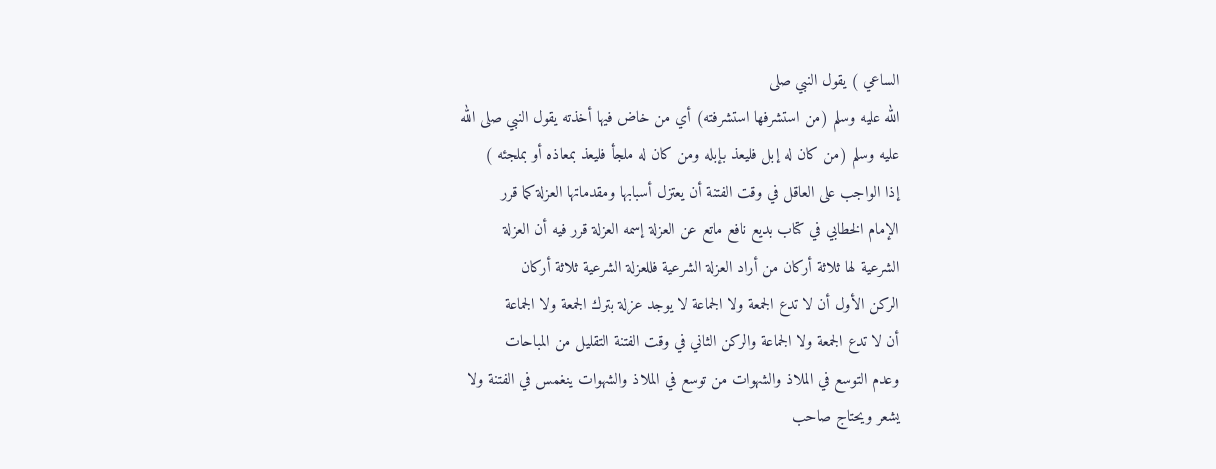الساعي ) يقول النبي صلى
الله عليه وسلم (من استشرفها استشرفته) أي من خاض فيها أخذته يقول النبي صلى الله
عليه وسلم (من كان له إبل فليعذ بإبله ومن كان له ملجأ فليعذ بمعاذه أو بملجئه )
إذا الواجب على العاقل في وقت الفتنة أن يعتزل أسبابها ومقدماتها العزلة كما قرر
الإمام الخطابي في كتاب بديع نافع ماتع عن العزلة إسمه العزلة قرر فيه أن العزلة
الشرعية لها ثلاثة أركان من أراد العزلة الشرعية فللعزلة الشرعية ثلاثة أركان
الركن الأول أن لا تدع الجمعة ولا الجماعة لا يوجد عزلة بترك الجمعة ولا الجماعة
أن لا تدع الجمعة ولا الجماعة والركن الثاني في وقت الفتنة التقليل من المباحات
وعدم التوسع في الملاذ والشهوات من توسع في الملاذ والشهوات ينغمس في الفتنة ولا
يشعر ويحتاج صاحب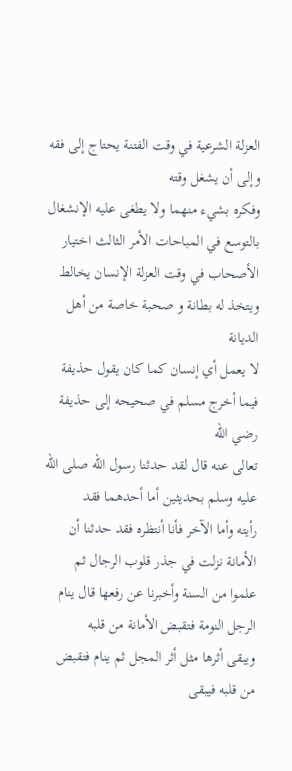العزلة الشرعية في وقت الفتنة يحتاج إلى فقه وإلى أن يشغل وقته
وفكره بشيء منهما ولا يطغى عليه الإنشغال بالتوسع في المباحات الأمر الثالث اختيار
الأصحاب في وقت العزلة الإنسان يخالط ويتخذ له بطانة و صحبة خاصة من أهل الديانة
لا يعمل أي إنسان كما كان يقول حذيفة فيما أخرج مسلم في صحيحه إلى حذيفة رضي الله
تعالى عنه قال لقد حدثنا رسول الله صلى الله عليه وسلم بحديثين أما أحدهما فقد
رأيته وأما الآخر فأنا أنتظره فقد حدثنا أن الأمانة نزلت في جذر قلوب الرجال ثم
علموا من السنة وأخبرنا عن رفعها قال ينام الرجل النومة فتقبض الأمانة من قلبه
ويبقى أثرها مثل أثر المجل ثم ينام فتقبض من قلبه فيبقى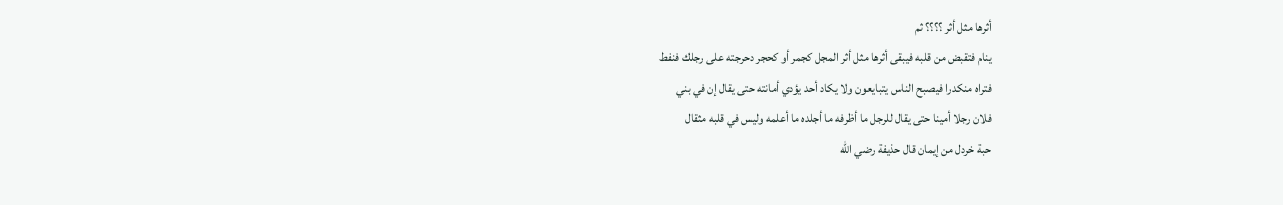أثرها مثل أثر ؟؟؟؟ ثم
ينام فتقبض من قلبه فيبقى أثرها مثل أثر المجل كجمر أو كحجر دحرجته على رجلك فنفط
فتراه منكدرا فيصبح الناس يتبايعون ولا يكاد أحد يؤدي أمانته حتى يقال إن في بني
فلان رجلا أمينا حتى يقال للرجل ما أظرفه ما أجلده ما أعلمه وليس في قلبه مثقال
حبة خردل من إيمان قال حذيفة رضي الله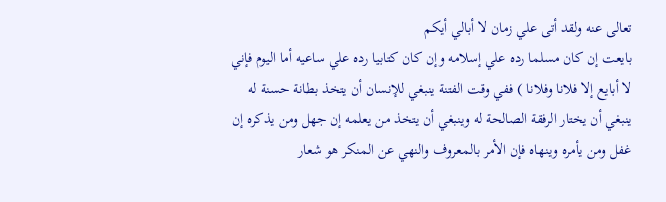تعالى عنه ولقد أتى علي زمان لا أبالي أيكم
بايعت إن كان مسلما رده علي إسلامه وإن كان كتابيا رده علي ساعيه أما اليوم فإني
لا أبايع إلا فلانا وفلانا ) ففي وقت الفتنة ينبغي للإنسان أن يتخذ بطانة حسنة له
ينبغي أن يختار الرفقة الصالحة له وينبغي أن يتخذ من يعلمه إن جهل ومن يذكره إن
غفل ومن يأمره وينهاه فإن الأمر بالمعروف والنهي عن المنكر هو شعار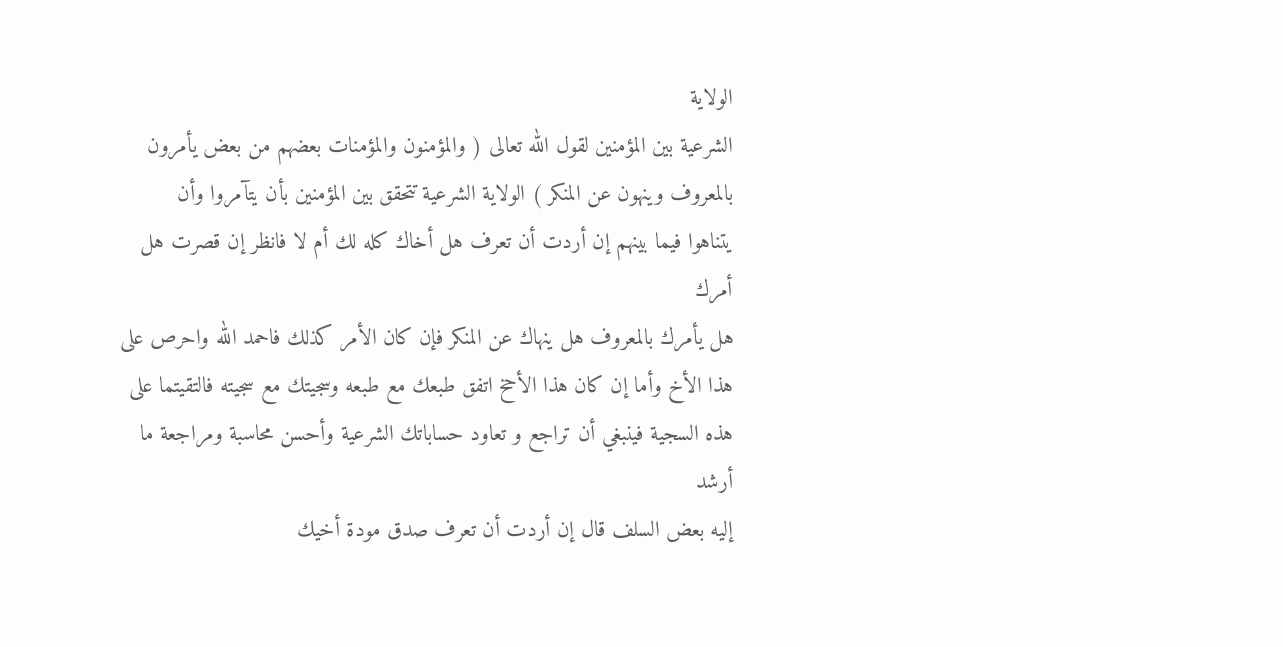الولاية
الشرعية بين المؤمنين لقول الله تعالى ( والمؤمنون والمؤمنات بعضهم من بعض يأمرون
بالمعروف وينهون عن المنكر ) الولاية الشرعية تتحقق بين المؤمنين بأن يتآمروا وأن
يتناهوا فيما بينهم إن أردت أن تعرف هل أخاك كله لك أم لا فانظر إن قصرت هل أمرك
هل يأمرك بالمعروف هل ينهاك عن المنكر فإن كان الأمر كذلك فاحمد الله واحرص على
هذا الأخ وأما إن كان هذا الأحخ اتفق طبعك مع طبعه وسجيتك مع سجيته فالتقيتما على
هذه السجية فينبغي أن تراجع و تعاود حساباتك الشرعية وأحسن محاسبة ومراجعة ما أرشد
إليه بعض السلف قال إن أردت أن تعرف صدق مودة أخيك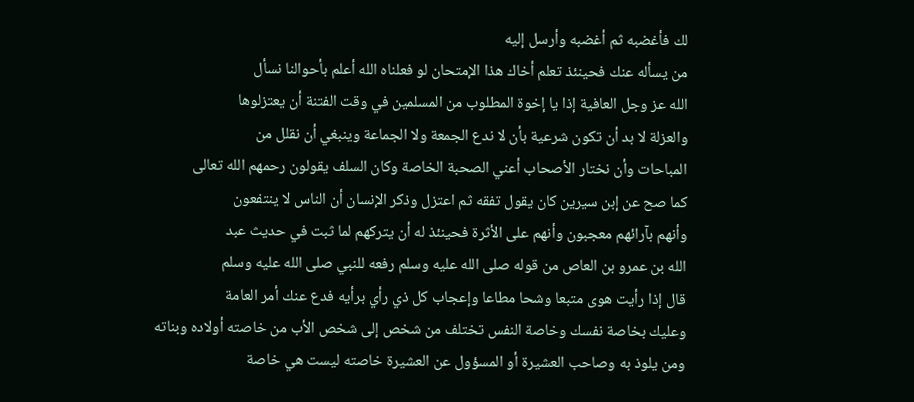لك فأغضبه ثم أغضبه وأرسل إليه
من يسأله عنك فحينئذ تعلم أخاك هذا الإمتحان لو فعلناه الله أعلم بأحوالنا نسأل
الله عز وجل العافية إذا يا إخوة المطلوب من المسلمين في وقت الفتنة أن يعتزلوها
والعزلة لا بد أن تكون شرعية بأن لا ندع الجمعة ولا الجماعة وينبغي أن نقلل من
المباحات وأن نختار الأصحاب أعني الصحبة الخاصة وكان السلف يقولون رحمهم الله تعالى
كما صح عن إبن سيرين كان يقول تفقه ثم اعتزل وذكر الإنسان أن الناس لا ينتفعون
وأنهم بآرائهم معجبون وأنهم على الأثرة فحينئذ له أن يتركهم لما ثبت في حديث عبد
الله بن عمرو بن العاص من قوله صلى الله عليه وسلم رفعه للنبي صلى الله عليه وسلم
قال إذا رأيت هوى متبعا وشحا مطاعا وإعجاب كل ذي رأي برأيه فدع عنك أمر العامة
وعليك بخاصة نفسك وخاصة النفس تختلف من شخص إلى شخص الأب من خاصته أولاده وبناته
ومن يلوذ به وصاحب العشيرة أو المسؤول عن العشيرة خاصته ليست هي خاصة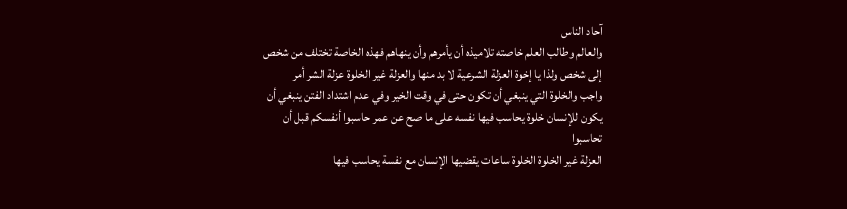آحاد الناس
والعالم وطالب العلم خاصته تلاميذه أن يأمرهم وأن ينهاهم فهذه الخاصة تختلف من شخص
إلى شخص ولذا يا إخوة العزلة الشرعية لا بد منها والعزلة غير الخلوة عزلة الشر أمر
واجب والخلوة التي ينبغي أن تكون حتى في وقت الخير وفي عدم اشتداد الفتن ينبغي أن
يكون للإنسان خلوة يحاسب فيها نفسه على ما صح عن عمر حاسبوا أنفسكم قبل أن تحاسبوا
العزلة غير الخلوة الخلوة ساعات يقضيها الإنسان مع نفسة يحاسب فيها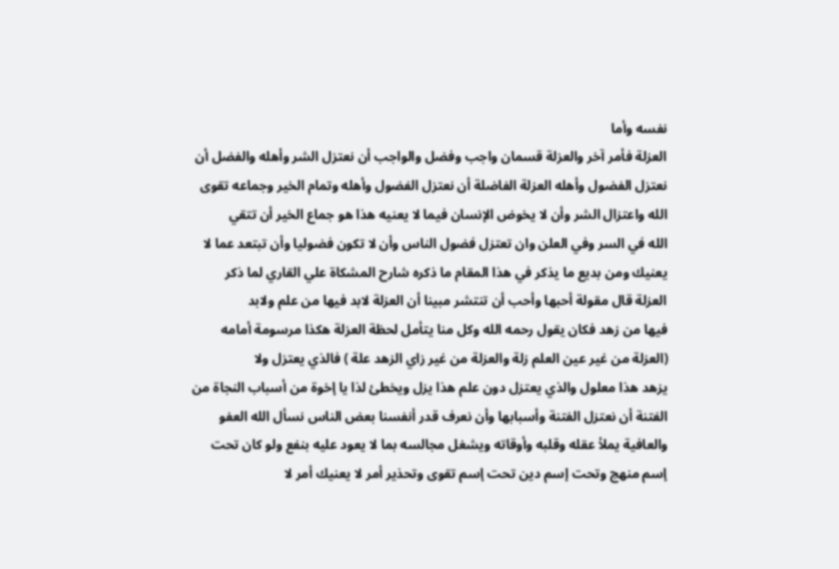نفسه وأما
العزلة فأمر آخر والعزلة قسمان واجب وفضل والواجب أن نعتزل الشر وأهله والفضل أن
نعتزل الفضول وأهله العزلة الفاضلة أن نعتزل الفضول وأهله وتمام الخير وجماعه تقوى
الله واعتزال الشر وأن لا يخوض الإنسان فيما لا يعنيه هذا هو جماع الخير أن تتقي
الله في السر وفي العلن وان تعتزل فضول الناس وأن لا تكون فضوليا وأن تبتعد عما لا
يعنيك ومن بديع ما يذكر في هذا المقام ما ذكره شارح المشكاة علي القاري لما ذكر
العزلة قال مقولة أحبها وأحب أن تنتشر مبينا أن العزلة لابد فيها من علم ولابد
فيها من زهد فكان يقول رحمه الله وكل منا يتأمل لحظة العزلة هكذا مرسومة أمامه
(العزلة من غير عين العلم زلة والعزلة من غير زاي الزهد علة ) فالذي يعتزل ولا
يزهد هذا معلول والذي يعتزل دون علم هذا يزل ويخطئ لذا يا إخوة من أسباب النجاة من
الفتنة أن نعتزل الفتنة وأسبابها وأن نعرف قدر أنفسنا بعض الناس نسأل الله العفو
والعافية يملأ عقله وقلبه وأوقاته ويشغل مجالسه بما لا يعود عليه بنفع ولو كان تحت
إسم منهج وتحت إسم دين تحت إسم تقوى وتحذير أمر لا يعنيك أمر لا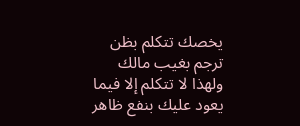يخصك تتكلم بظن
ترجم بغيب مالك ولهذا لا تتكلم إلا فيما يعود عليك بنفع ظاهر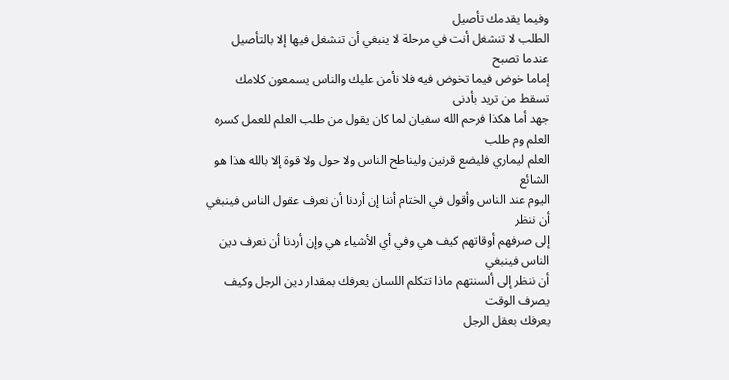وفيما يقدمك تأصيل
الطلب لا تنشغل أنت في مرحلة لا ينبغي أن تنشغل فيها إلا بالتأصيل عندما تصبح
إماما خوض فيما تخوض فيه فلا نأمن عليك والناس يسمعون كلامك تسقط من تريد بأدنى
جهد أما هكذا فرحم الله سفيان لما كان يقول من طلب العلم للعمل كسره العلم وم طلب
العلم ليماري فليضع قرنين وليناطح الناس ولا حول ولا قوة إلا بالله هذا هو الشائع
اليوم عند الناس وأقول في الختام أننا إن أردنا أن نعرف عقول الناس فينبغي أن ننظر
إلى صرفهم أوقاتهم كيف هي وفي أي الأشياء هي وإن أردنا أن نعرف دين الناس فينبغي
أن ننظر إلى ألسنتهم ماذا تتكلم اللسان يعرفك بمقدار دين الرجل وكيف يصرف الوقت
يعرفك بعقل الرجل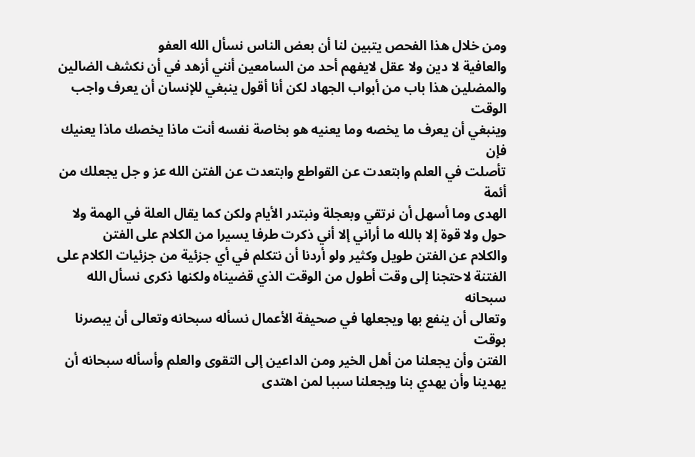ومن خلال هذا الفحص يتبين لنا أن بعض الناس نسأل الله العفو
والعافية لا دين ولا عقل لايفهم أحد من السامعين أنني أزهد في أن نكشف الضالين
والمضلين هذا باب من أبواب الجهاد لكن أنا أقول ينبغي للإنسان أن يعرف واجب الوقت
وينبغي أن يعرف ما يخصه وما يعنيه هو بخاصة نفسه أنت ماذا يخصك ماذا يعنيك فإن
تأصلت في العلم وابتعدت عن القواطع وابتعدت عن الفتن الله عز و جل يجعلك من أئمة
الهدى وما أسهل أن نرتقي وبعجلة ونبتدر الأيام ولكن كما يقال العلة في الهمة ولا
حول ولا قوة إلا بالله ما أراني إلا أني ذكرت طرفا يسيرا من الكلام على الفتن
والكلام عن الفتن طويل وكثير ولو أردنا أن نتكلم في أي جزئية من جزئيات الكلام على
الفتنة لاحتجنا إلى وقت أطول من الوقت الذي قضيناه ولكنها ذكرى نسأل الله سبحانه
وتعالى أن ينفع بها ويجعلها في صحيفة الأعمال نسأله سبحانه وتعالى أن يبصرنا بوقت
الفتن وأن يجعلنا من أهل الخير ومن الداعين إلى التقوى والعلم وأسأله سبحانه أن
يهدينا وأن يهدي بنا ويجعلنا سببا لمن اهتدى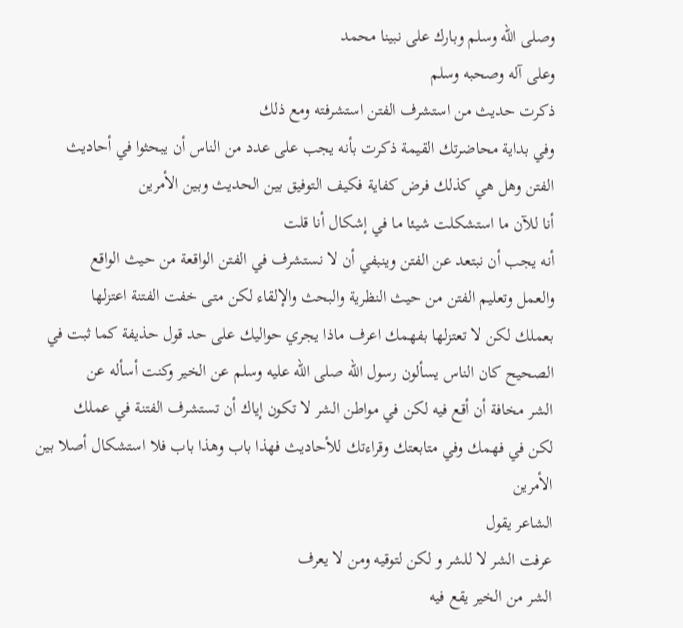وصلى الله وسلم وبارك على نبينا محمد
وعلى آله وصحبه وسلم
ذكرت حديث من استشرف الفتن استشرفته ومع ذلك
وفي بداية محاضرتك القيمة ذكرت بأنه يجب على عدد من الناس أن يبحثوا في أحاديث
الفتن وهل هي كذلك فرض كفاية فكيف التوفيق بين الحديث وبين الأمرين
أنا للآن ما استشكلت شيئا ما في إشكال أنا قلت
أنه يجب أن نبتعد عن الفتن وينبفي أن لا نستشرف في الفتن الواقعة من حيث الواقع
والعمل وتعليم الفتن من حيث النظرية والبحث والإلقاء لكن متى خفت الفتنة اعتزلها
بعملك لكن لا تعتزلها بفهمك اعرف ماذا يجري حواليك على حد قول حذيفة كما ثبت في
الصحيح كان الناس يسألون رسول الله صلى الله عليه وسلم عن الخير وكنت أسأله عن
الشر مخافة أن أقع فيه لكن في مواطن الشر لا تكون إياك أن تستشرف الفتنة في عملك
لكن في فهمك وفي متابعتك وقراءتك للأحاديث فهذا باب وهذا باب فلا استشكال أصلا بين
الأمرين
الشاعر يقول
عرفت الشر لا للشر و لكن لتوقيه ومن لا يعرف
الشر من الخير يقع فيه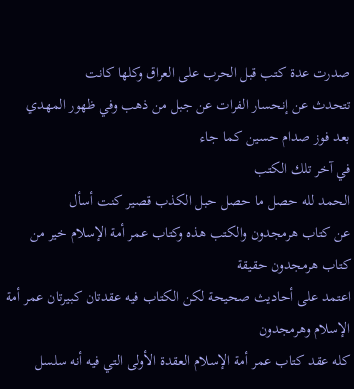صدرت عدة كتب قبل الحرب على العراق وكلها كانت
تتحدث عن إنحسار الفرات عن جبل من ذهب وفي ظهور المهدي بعد فوز صدام حسين كما جاء
في آخر تلك الكتب
الحمد لله حصل ما حصل حبل الكذب قصير كنت أسأل
عن كتاب هرمجدون والكتب هذه وكتاب عمر أمة الإسلام خير من كتاب هرمجدون حقيقة
اعتمد على أحاديث صحيحة لكن الكتاب فيه عقدتان كبيرتان عمر أمة الإسلام وهرمجدون
كله عقد كتاب عمر أمة الإسلام العقدة الأولى التي فيه أنه سلسل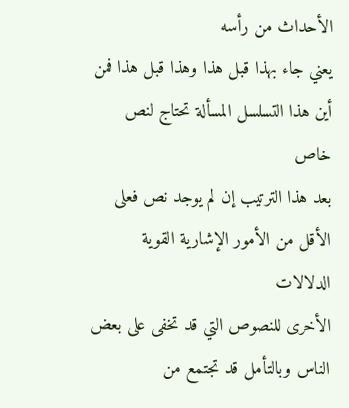الأحداث من رأسه
يعني جاء بهذا قبل هذا وهذا قبل هذا فمن أين هذا التسلسل المسألة تحتاج لنص خاص
بعد هذا الترتيب إن لم يوجد نص فعلى الأقل من الأمور الإشارية القوية الدلالات
الأخرى للنصوص التي قد تخفى على بعض الناس وبالتأمل قد تجتمع من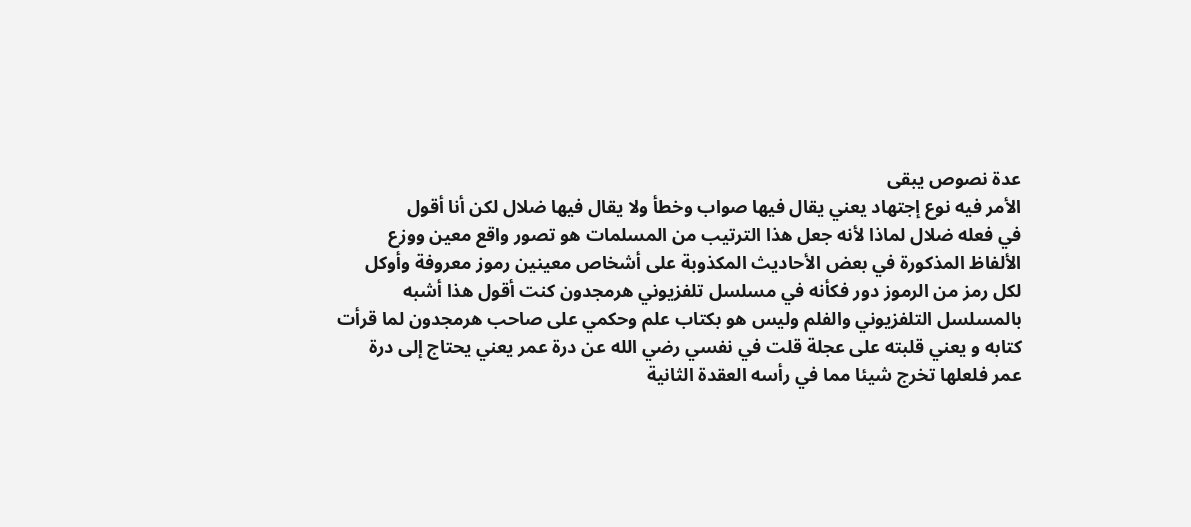عدة نصوص يبقى
الأمر فيه نوع إجتهاد يعني يقال فيها صواب وخطأ ولا يقال فيها ضلال لكن أنا أقول
في فعله ضلال لماذا لأنه جعل هذا الترتيب من المسلمات هو تصور واقع معين ووزع
الألفاظ المذكورة في بعض الأحاديث المكذوبة على أشخاص معينين رموز معروفة وأوكل
لكل رمز من الرموز دور فكأنه في مسلسل تلفزيوني هرمجدون كنت أقول هذا أشبه
بالمسلسل التلفزيوني والفلم وليس هو بكتاب علم وحكمي على صاحب هرمجدون لما قرأت
كتابه و يعني قلبته على عجلة قلت في نفسي رضي الله عن درة عمر يعني يحتاج إلى درة
عمر فلعلها تخرج شيئا مما في رأسه العقدة الثانية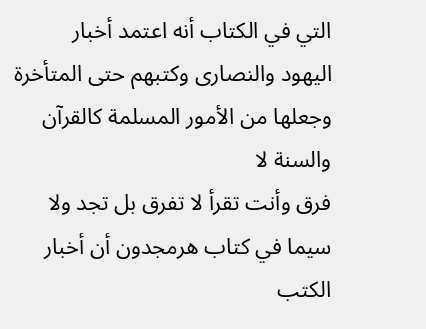التي في الكتاب أنه اعتمد أخبار
اليهود والنصارى وكتبهم حتى المتأخرة وجعلها من الأمور المسلمة كالقرآن والسنة لا
فرق وأنت تقرأ لا تفرق بل تجد ولا سيما في كتاب هرمجدون أن أخبار الكتب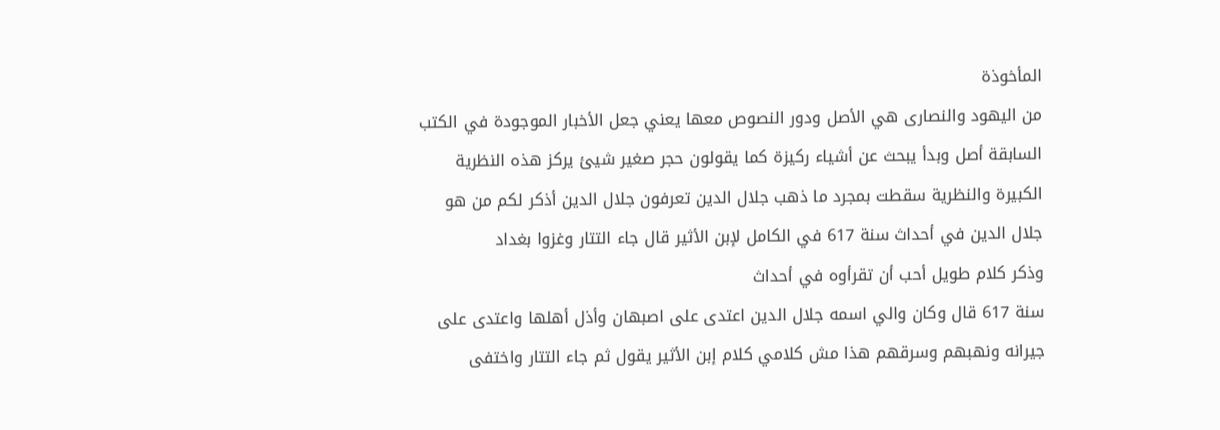المأخوذة
من اليهود والنصارى هي الأصل ودور النصوص معها يعني جعل الأخبار الموجودة في الكتب
السابقة أصل وبدأ يبحث عن أشياء ركيزة كما يقولون حجر صغير شيئ يركز هذه النظرية
الكبيرة والنظرية سقطت بمجرد ما ذهب جلال الدين تعرفون جلال الدين أذكر لكم من هو
جلال الدين في أحداث سنة 617 في الكامل لإبن الأثير قال جاء التتار وغزوا بغداد
وذكر كلام طويل أحب أن تقرأوه في أحداث
سنة 617 قال وكان والي اسمه جلال الدين اعتدى على اصبهان وأذل أهلها واعتدى على
جيرانه ونهبهم وسرقهم هذا مش كلامي كلام إبن الأثير يقول ثم جاء التتار واختفى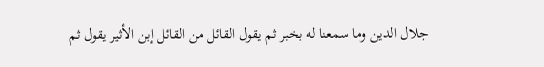جلال الدين وما سمعنا له بخبر ثم يقول القائل من القائل إبن الأثير يقول ثم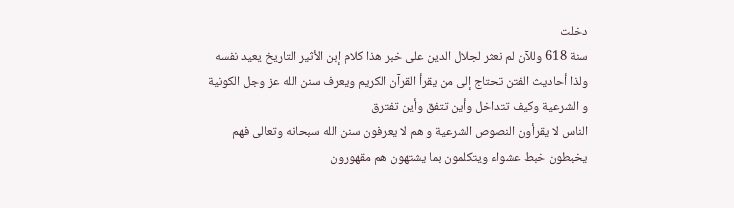دخلت
سنة 618 وللآن لم نعثر لجلال الدين على خبر هذا كلام إبن الأثير التاريخ يعيد نفسه
ولذا أحاديث الفتن تحتاج إلى من يقرأ القرآن الكريم ويعرف سنن الله عز وجل الكونية
و الشرعية وكيف تتداخل وأين تتفق وأين تفترق
الناس لا يقرأون النصوص الشرعية و هم لا يعرفون سنن الله سبحانه وتعالى فهم
يخبطون خبط عشواء ويتكلمون بما يشتهون هم مقهورون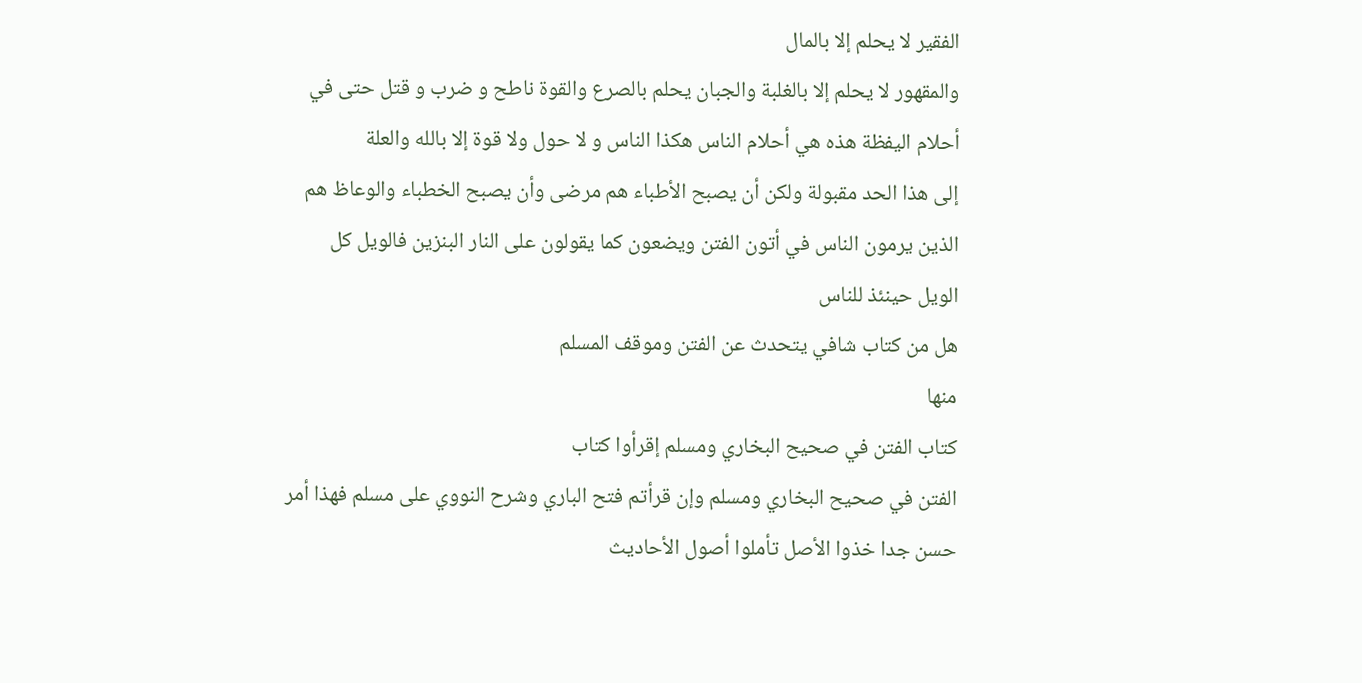الفقير لا يحلم إلا بالمال
والمقهور لا يحلم إلا بالغلبة والجبان يحلم بالصرع والقوة ناطح و ضرب و قتل حتى في
أحلام اليفظة هذه هي أحلام الناس هكذا الناس و لا حول ولا قوة إلا بالله والعلة
إلى هذا الحد مقبولة ولكن أن يصبح الأطباء هم مرضى وأن يصبح الخطباء والوعاظ هم
الذين يرمون الناس في أتون الفتن ويضعون كما يقولون على النار البنزين فالويل كل
الويل حينئذ للناس
هل من كتاب شافي يتحدث عن الفتن وموقف المسلم
منها
كتاب الفتن في صحيح البخاري ومسلم إقرأوا كتاب
الفتن في صحيح البخاري ومسلم وإن قرأتم فتح الباري وشرح النووي على مسلم فهذا أمر
حسن جدا خذوا الأصل تأملوا أصول الأحاديث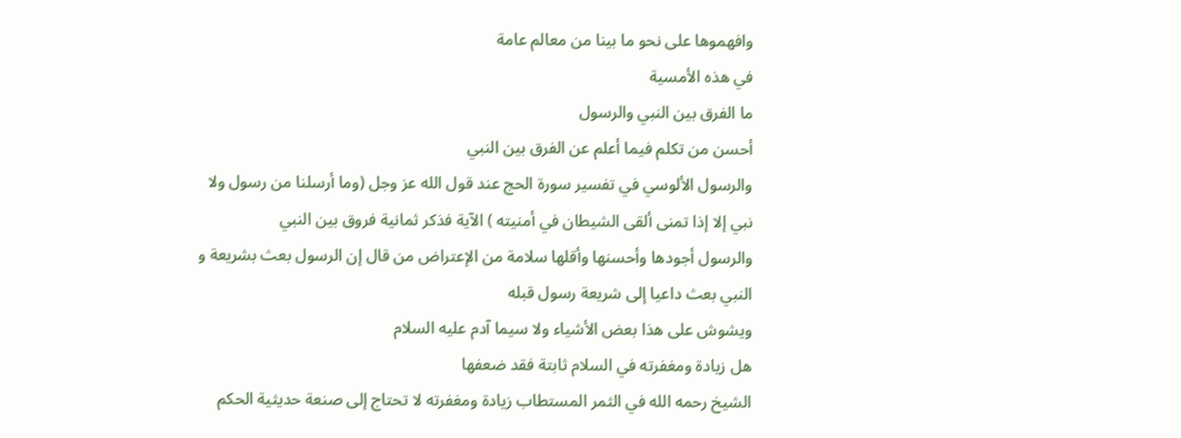وافهموها على نحو ما بينا من معالم عامة
في هذه الأمسية
ما الفرق بين النبي والرسول
أحسن من تكلم فيما أعلم عن الفرق بين النبي
والرسول الألوسي في تفسير سورة الحج عند قول الله عز وجل (وما أرسلنا من رسول ولا
نبي إلا إذا تمنى ألقى الشيطان في أمنيته ) الآية فذكر ثمانية فروق بين النبي
والرسول أجودها وأحسنها وأقلها سلامة من الإعتراض من قال إن الرسول بعث بشريعة و
النبي بعث داعيا إلى شريعة رسول قبله
ويشوش على هذا بعض الأشياء ولا سيما آدم عليه السلام
هل زيادة ومغفرته في السلام ثابتة فقد ضعفها
الشيخ رحمه الله في الثمر المستطاب زيادة ومغفرته لا تحتاج إلى صنعة حديثية الحكم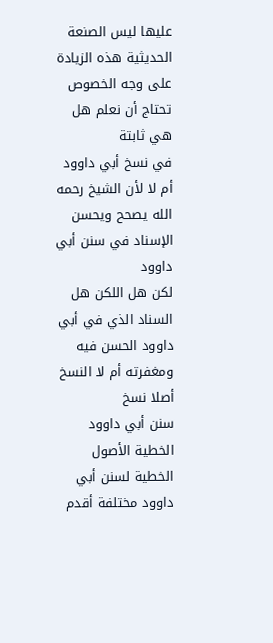عليها ليس الصنعة الحديثية هذه الزيادة على وجه الخصوص تحتاج أن نعلم هل هي ثابتة
في نسخ أبي داوود أم لا لأن الشيخ رحمه الله يصحح ويحسن الإسناد في سنن أبي داوود
لكن هل اللكن هل السناد الذي في أبي داوود الحسن فيه ومغفرته أم لا النسخ أصلا نسخ
سنن أبي داوود الخطية الأصول الخطية لسنن أبي داوود مختلفة أقدم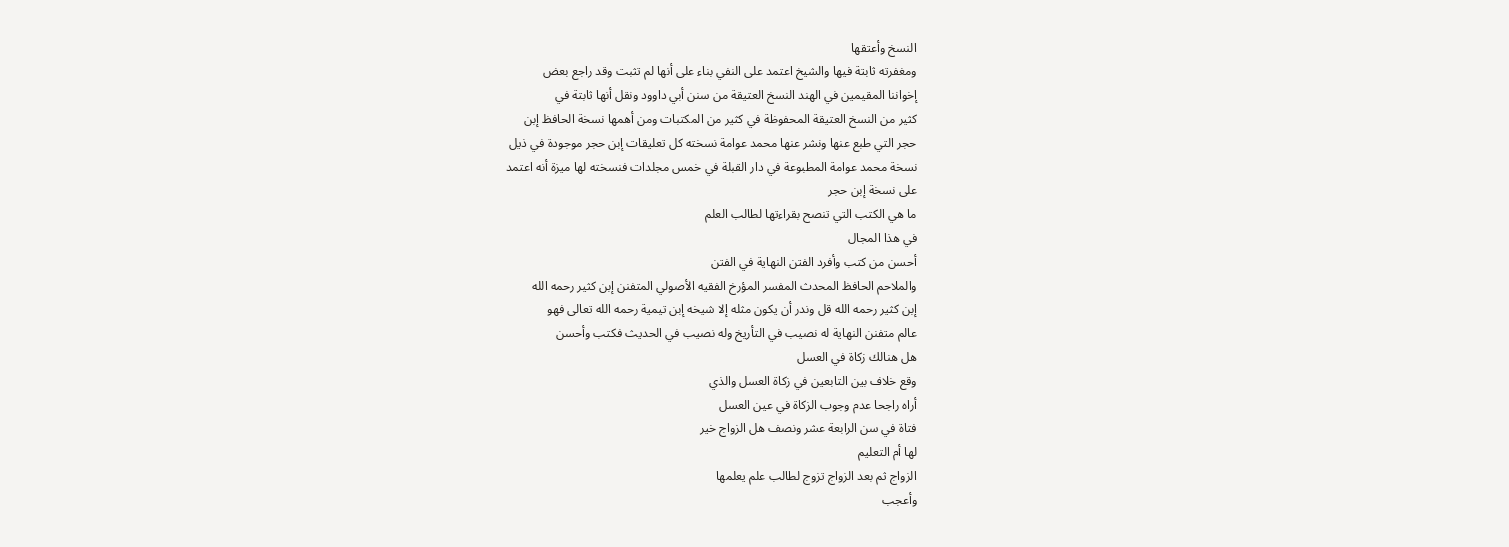النسخ وأعتقها
ومغفرته ثابتة فيها والشيخ اعتمد على النفي بناء على أنها لم تثبت وقد راجع بعض
إخواننا المقيمين في الهند النسخ العتيقة من سنن أبي داوود ونقل أنها ثابتة في
كثير من النسخ العتيقة المحفوظة في كثير من المكتبات ومن أهمها نسخة الحافظ إبن
حجر التي طبع عنها ونشر عنها محمد عوامة نسخته كل تعليقات إبن حجر موجودة في ذيل
نسخة محمد عوامة المطبوعة في دار القبلة في خمس مجلدات فنسخته لها ميزة أنه اعتمد
على نسخة إبن حجر
ما هي الكتب التي تنصح بقراءتها لطالب العلم
في هذا المجال
أحسن من كتب وأفرد الفتن النهاية في الفتن
والملاحم الحافظ المحدث المفسر المؤرخ الفقيه الأصولي المتفنن إبن كثير رحمه الله
إبن كثير رحمه الله قل وندر أن يكون مثله إلا شيخه إبن تيمية رحمه الله تعالى فهو
عالم متفنن النهاية له نصيب في التأريخ وله نصيب في الحديث فكتب وأحسن
هل هنالك زكاة في العسل
وقع خلاف بين التابعين في زكاة العسل والذي
أراه راجحا عدم وجوب الزكاة في عين العسل
فتاة في سن الرابعة عشر ونصف هل الزواج خير
لها أم التعليم
الزواج ثم بعد الزواج تزوج لطالب علم يعلمها
وأعجب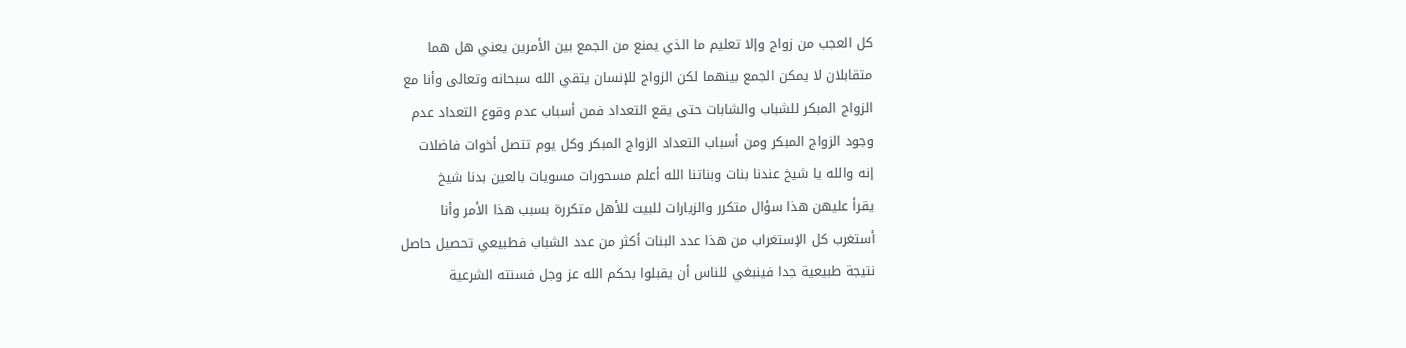كل العجب من زواج وإلا تعليم ما الذي يمنع من الجمع بين الأمرين يعني هل هما
متقابلان لا يمكن الجمع بينهما لكن الزواج للإنسان يتقي الله سبحانه وتعالى وأنا مع
الزواج المبكر للشباب والشابات حتى يقع التعداد فمن أسباب عدم وقوع التعداد عدم
وجود الزواج المبكر ومن أسباب التعداد الزواج المبكر وكل يوم تتصل أخوات فاضلات
إنه والله يا شيخ عندنا بنات وبناتنا الله أعلم مسحورات مسويات بالعين بدنا شيخ
يقرأ عليهن هذا سؤال متكرر والزيارات للبيت للأهل متكررة بسبب هذا الأمر وأنا
أستغرب كل الإستغراب من هذا عدد البنات أكثر من عدد الشباب فطبيعي تحصيل حاصل
نتيجة طبيعية جدا فينبغي للناس أن يقبلوا بحكم الله عز وجل فسنته الشرعية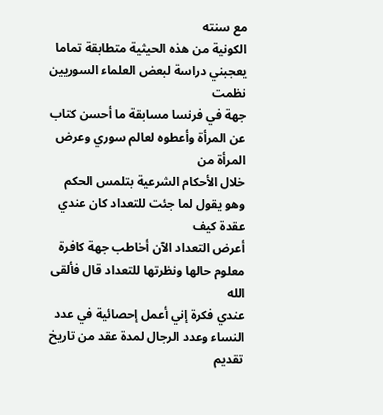مع سنته
الكونية من هذه الحيثية متطابقة تماما يعجبني دراسة لبعض العلماء السوريين نظمت
جهة في فرنسا مسابقة ما أحسن كتاب عن المرأة وأعطوه لعالم سوري وعرض المرأة من
خلال الأحكام الشرعية بتلمس الحكم وهو يقول لما جئت للتعداد كان عندي عقدة كيف
أعرض التعداد الآن أخاطب جهة كافرة معلوم حالها ونظرتها للتعداد قال فألقى الله
عندي فكرة إني أعمل إحصائية في عدد النساء وعدد الرجال لمدة عقد من تاريخ تقديم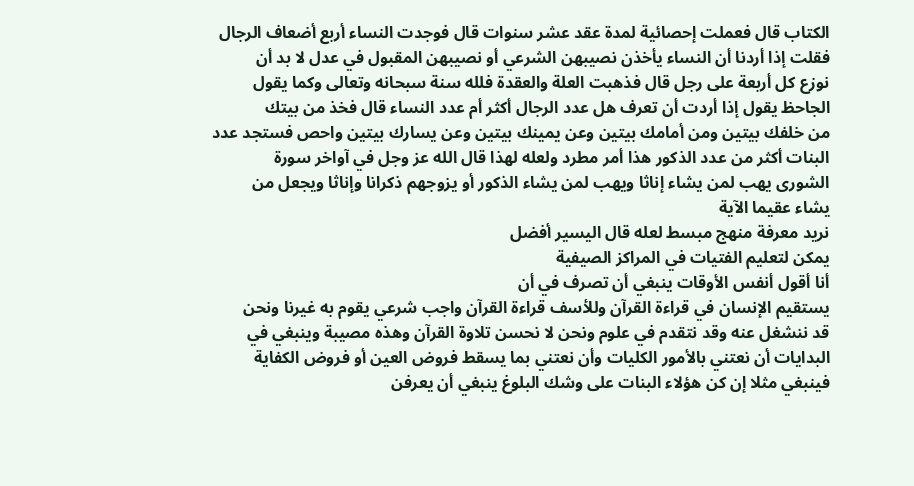الكتاب قال فعملت إحصائية لمدة عقد عشر سنوات قال فوجدت النساء أربع أضعاف الرجال
فقلت إذا أردنا أن النساء يأخذن نصيبهن الشرعي أو نصيبهن المقبول في عدل لا بد أن
نوزع كل أربعة على رجل قال فذهبت العلة والعقدة فلله سنة سبحانه وتعالى وكما يقول
الجاحظ يقول إذا أردت أن تعرف هل عدد الرجال أكثر أم عدد النساء قال فخذ من بيتك
من خلفك بيتين ومن أمامك بيتين وعن يمينك بيتين وعن يسارك بيتين واحص فستجد عدد
البنات أكثر من عدد الذكور هذا أمر مطرد ولعله لهذا قال الله عز وجل في آواخر سورة
الشورى يهب لمن يشاء إناثا ويهب لمن يشاء الذكور أو يزوجهم ذكرانا وإناثا ويجعل من
يشاء عقيما الآية
نريد معرفة منهج مبسط لعله قال اليسير أفضل
يمكن لتعليم الفتيات في المراكز الصيفية
أنا أقول أنفس الأوقات ينبغي أن تصرف في أن
يستقيم الإنسان في قراءة القرآن وللأسف قراءة القرآن واجب شرعي يقوم به غيرنا ونحن
قد ننشغل عنه وقد نتقدم في علوم ونحن لا نحسن تلاوة القرآن وهذه مصيبة وينبغي في
البدايات أن نعتني بالأمور الكليات وأن نعتني بما يسقط فروض العين أو فروض الكفاية
فينبغي مثلا إن كن هؤلاء البنات على وشك البلوغ ينبغي أن يعرفن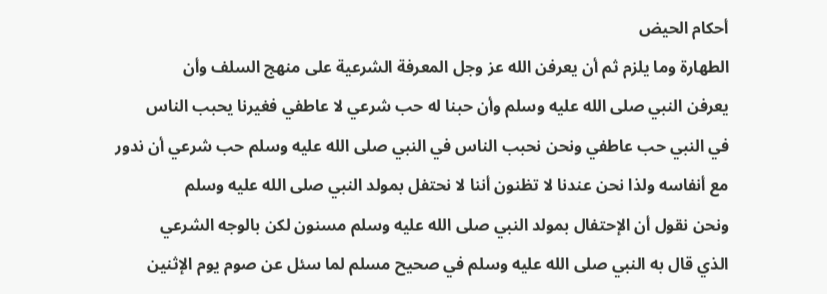أحكام الحيض
الطهارة وما يلزم ثم أن يعرفن الله عز وجل المعرفة الشرعية على منهج السلف وأن
يعرفن النبي صلى الله عليه وسلم وأن حبنا له حب شرعي لا عاطفي فغيرنا يحبب الناس
في النبي حب عاطفي ونحن نحبب الناس في النبي صلى الله عليه وسلم حب شرعي أن ندور
مع أنفاسه ولذا نحن عندنا لا تظنون أننا لا نحتفل بمولد النبي صلى الله عليه وسلم
ونحن نقول أن الإحتفال بمولد النبي صلى الله عليه وسلم مسنون لكن بالوجه الشرعي
الذي قال به النبي صلى الله عليه وسلم في صحيح مسلم لما سئل عن صوم يوم الإثنين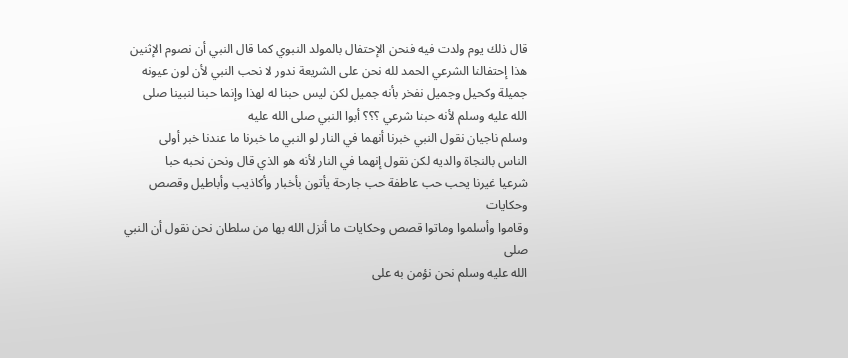قال ذلك يوم ولدت فيه فنحن الإحتفال بالمولد النبوي كما قال النبي أن نصوم الإثنين
هذا إحتفالنا الشرعي الحمد لله نحن على الشريعة ندور لا نحب النبي لأن لون عيونه
جميلة وكحيل وجميل نفخر بأنه جميل لكن ليس حبنا له لهذا وإنما حبنا لنبينا صلى
الله عليه وسلم لأنه حبنا شرعي ؟؟؟ أبوا النبي صلى الله عليه
وسلم ناجيان نقول النبي خبرنا أنهما في النار لو النبي ما خبرنا ما عندنا خبر أولى
الناس بالنجاة والديه لكن نقول إنهما في النار لأنه هو الذي قال ونحن نحبه حبا
شرعيا غيرنا يحب حب عاطفة حب جارحة يأتون بأخبار وأكاذيب وأباطيل وقصص وحكايات
وقاموا وأسلموا وماتوا قصص وحكايات ما أنزل الله بها من سلطان نحن نقول أن النبي صلى
الله عليه وسلم نحن نؤمن به على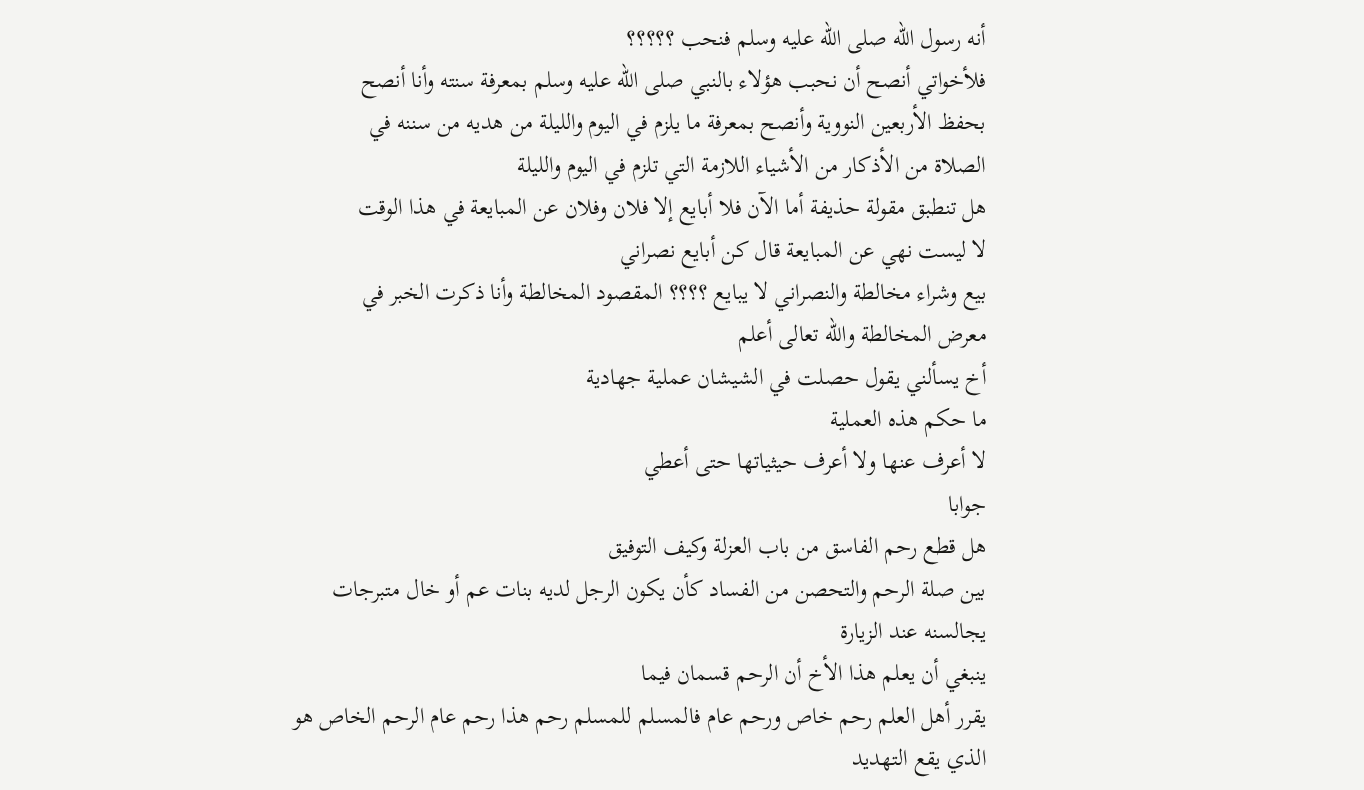أنه رسول الله صلى الله عليه وسلم فنحب ؟؟؟؟؟
فلأخواتي أنصح أن نحبب هؤلاء بالنبي صلى الله عليه وسلم بمعرفة سنته وأنا أنصح
بحفظ الأربعين النووية وأنصح بمعرفة ما يلزم في اليوم والليلة من هديه من سننه في
الصلاة من الأذكار من الأشياء اللازمة التي تلزم في اليوم والليلة
هل تنطبق مقولة حذيفة أما الآن فلا أبايع إلا فلان وفلان عن المبايعة في هذا الوقت
لا ليست نهي عن المبايعة قال كن أبايع نصراني
بيع وشراء مخالطة والنصراني لا يبايع ؟؟؟؟ المقصود المخالطة وأنا ذكرت الخبر في
معرض المخالطة والله تعالى أعلم
أخ يسألني يقول حصلت في الشيشان عملية جهادية
ما حكم هذه العملية
لا أعرف عنها ولا أعرف حيثياتها حتى أعطي
جوابا
هل قطع رحم الفاسق من باب العزلة وكيف التوفيق
بين صلة الرحم والتحصن من الفساد كأن يكون الرجل لديه بنات عم أو خال متبرجات
يجالسنه عند الزيارة
ينبغي أن يعلم هذا الأخ أن الرحم قسمان فيما
يقرر أهل العلم رحم خاص ورحم عام فالمسلم للمسلم رحم هذا رحم عام الرحم الخاص هو
الذي يقع التهديد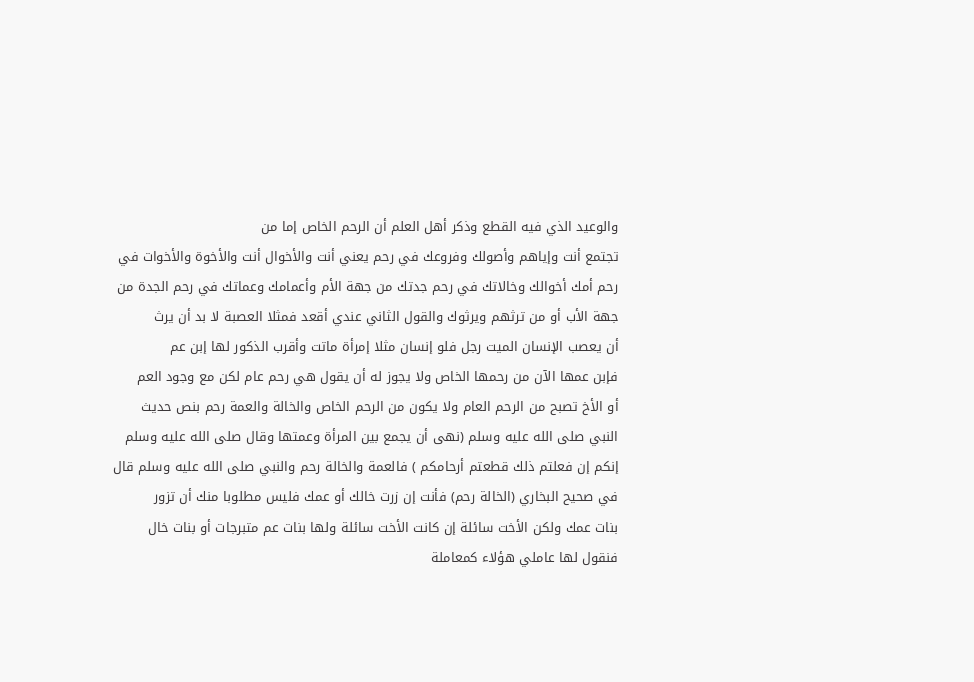والوعيد الذي فيه القطع وذكر أهل العلم أن الرحم الخاص إما من
تجتمع أنت وإياهم وأصولك وفروعك في رحم يعني أنت والأخوال أنت والأخوة والأخوات في
رحم أمك أخوالك وخالاتك في رحم جدتك من جهة الأم وأعمامك وعماتك في رحم الجدة من
جهة الأب أو من ترثهم ويرثوك والقول الثاني عندي أقعد فمثلا العصبة لا بد أن يرث
أن يعصب الإنسان الميت رجل فلو إنسان مثلا إمرأة ماتت وأقرب الذكور لها إبن عم
فإبن عمها الآن من رحمها الخاص ولا يجوز له أن يقول هي رحم عام لكن مع وجود العم
أو الأخ تصبح من الرحم العام ولا يكون من الرحم الخاص والخالة والعمة رحم بنص حديث
النبي صلى الله عليه وسلم (نهى أن يجمع بين المرأة وعمتها وقال صلى الله عليه وسلم
إنكم إن فعلتم ذلك قطعتم أرحامكم ) فالعمة والخالة رحم والنبي صلى الله عليه وسلم قال
في صحيح البخاري (الخالة رحم) فأنت إن زرت خالك أو عمك فليس مطلوبا منك أن تزور
بنات عمك ولكن الأخت سائلة إن كانت الأخت سائلة ولها بنات عم متبرجات أو بنات خال
فنقول لها عاملي هؤلاء كمعاملة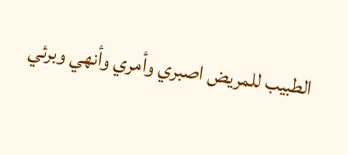الطبيب للمريض اصبري وأمري وأنهي وبرئي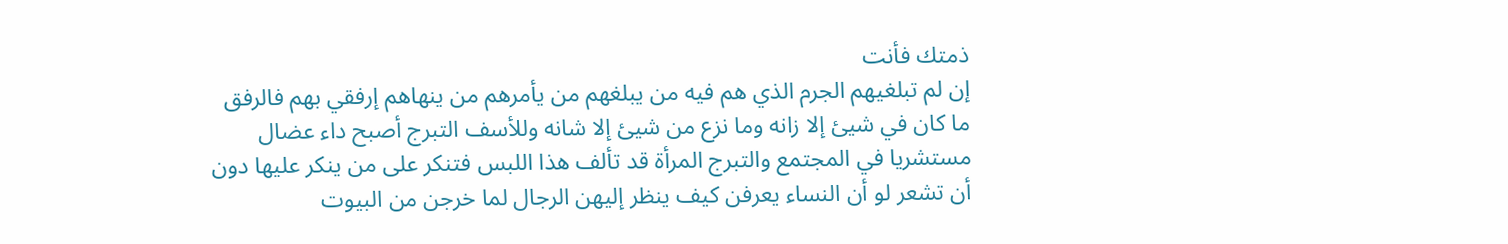ذمتك فأنت
إن لم تبلغيهم الجرم الذي هم فيه من يبلغهم من يأمرهم من ينهاهم إرفقي بهم فالرفق
ما كان في شيئ إلا زانه وما نزع من شيئ إلا شانه وللأسف التبرج أصبح داء عضال
مستشريا في المجتمع والتبرج المرأة قد تألف هذا اللبس فتنكر على من ينكر عليها دون
أن تشعر لو أن النساء يعرفن كيف ينظر إليهن الرجال لما خرجن من البيوت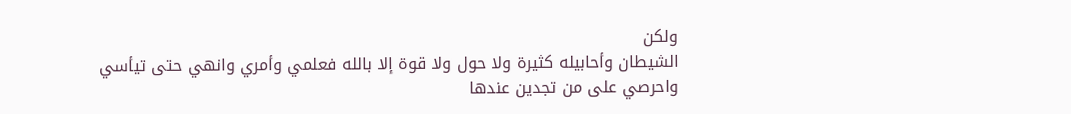ولكن
الشيطان وأحابيله كثيرة ولا حول ولا قوة إلا بالله فعلمي وأمري وانهي حتى تيأسي
واحرصي على من تجدين عندها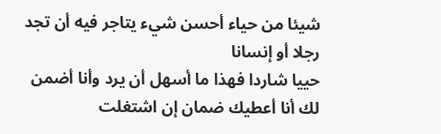شيئا من حياء أحسن شيء يتاجر فيه أن تجد رجلا أو إنسانا
حييا شاردا فهذا ما أسهل أن يرد وأنا أضمن لك أنا أعطيك ضمان إن اشتغلت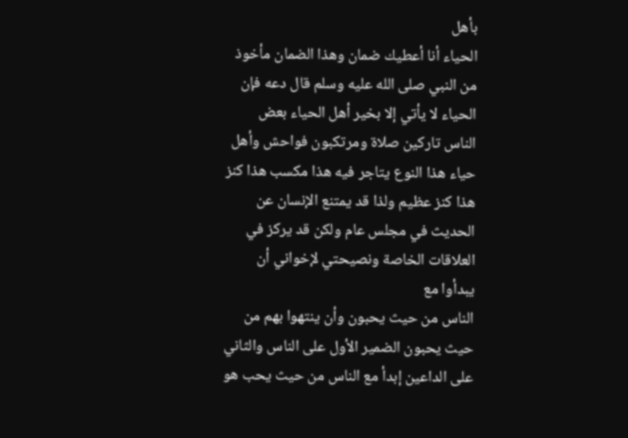بأهل
الحياء أنا أعطيك ضمان وهذا الضمان مأخوذ من النبي صلى الله عليه وسلم قال دعه فإن
الحياء لا يأتي إلا بخير أهل الحياء بعض الناس تاركين صلاة ومرتكبون فواحش وأهل
حياء هذا النوع يتاجر فيه هذا مكسب هذا كنز هذا كنز عظيم ولذا قد يمتنع الإنسان عن
الحديث في مجلس عام ولكن قد يركز في العلاقات الخاصة ونصيحتي لإخواني أن يبدأوا مع
الناس من حيث يحبون وأن ينتهوا بهم من حيث يحبون الضمير الأول على الناس والثاني
على الداعين إبدأ مع الناس من حيث يحب هو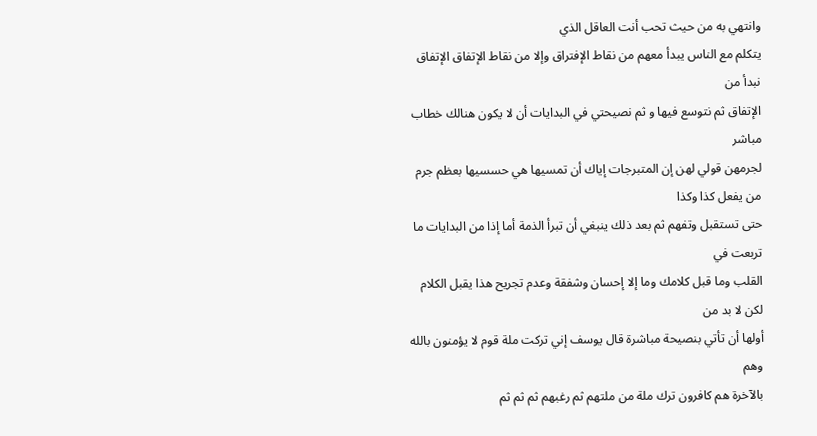وانتهي به من حيث تحب أنت العاقل الذي
يتكلم مع الناس يبدأ معهم من نقاط الإفتراق وإلا من نقاط الإتفاق الإتفاق نبدأ من
الإتفاق ثم نتوسع فيها و ثم نصيحتي في البدايات أن لا يكون هنالك خطاب مباشر
لجرمهن قولي لهن إن المتبرجات إياك أن تمسيها هي حسسيها بعظم جرم من يفعل كذا وكذا
حتى تستقبل وتفهم ثم بعد ذلك ينبغي أن تبرأ الذمة أما إذا من البدايات ما تربعت في
القلب وما قبل كلامك وما إلا إحسان وشفقة وعدم تجريح هذا يقبل الكلام لكن لا بد من
أولها أن تأتي بنصيحة مباشرة قال يوسف إني تركت ملة قوم لا يؤمنون بالله وهم
بالآخرة هم كافرون ترك ملة من ملتهم ثم رغبهم ثم ثم ثم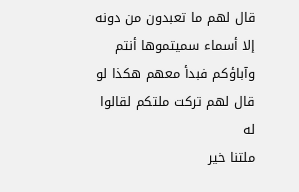قال لهم ما تعبدون من دونه
إلا أسماء سميتموها أنتم وآباؤكم فبدأ معهم هكذا لو قال لهم تركت ملتكم لقالوا له
ملتنا خير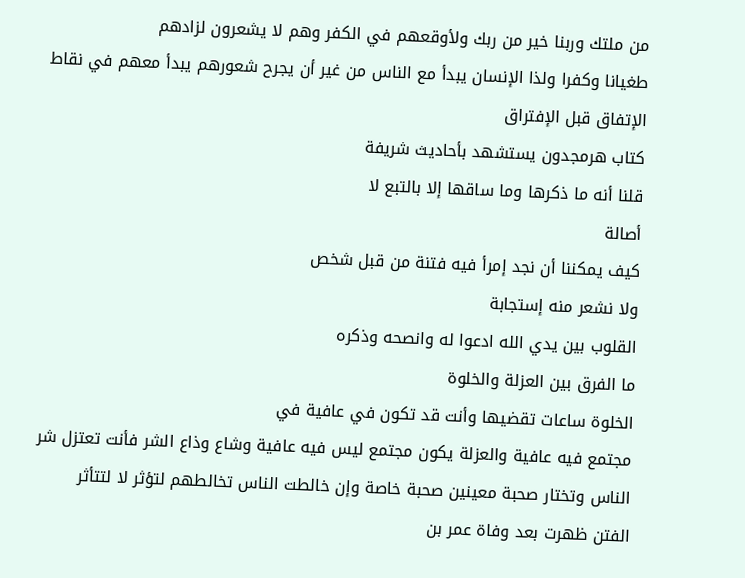من ملتك وربنا خير من ربك ولأوقعهم في الكفر وهم لا يشعرون لزادهم
طغيانا وكفرا ولذا الإنسان يبدأ مع الناس من غير أن يجرح شعورهم يبدأ معهم في نقاط
الإتفاق قبل الإفتراق
كتاب هرمجدون يستشهد بأحاديث شريفة
قلنا أنه ما ذكرها وما ساقها إلا بالتبع لا
أصالة
كيف يمكننا أن نجد إمرأ فيه فتنة من قبل شخص
ولا نشعر منه إستجابة
القلوب بين يدي الله ادعوا له وانصحه وذكره
ما الفرق بين العزلة والخلوة
الخلوة ساعات تقضيها وأنت قد تكون في عافية في
مجتمع فيه عافية والعزلة يكون مجتمع ليس فيه عافية وشاع وذاع الشر فأنت تعتزل شر
الناس وتختار صحبة معينين صحبة خاصة وإن خالطت الناس تخالطهم لتؤثر لا لتتأثر
الفتن ظهرت بعد وفاة عمر بن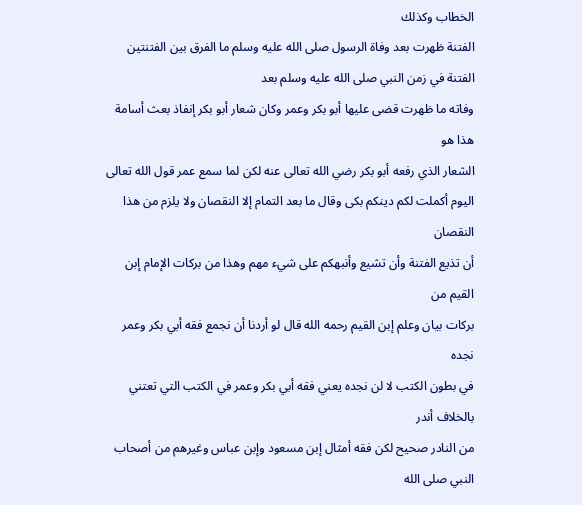الخطاب وكذلك
الفتنة ظهرت بعد وفاة الرسول صلى الله عليه وسلم ما الفرق بين الفتنتين
الفتنة في زمن النبي صلى الله عليه وسلم بعد
وفاته ما ظهرت قضى عليها أبو بكر وعمر وكان شعار أبو بكر إنفاذ بعث أسامة هذا هو
الشعار الذي رفعه أبو بكر رضي الله تعالى عنه لكن لما سمع عمر قول الله تعالى
اليوم أكملت لكم دينكم بكى وقال ما بعد التمام إلا النقصان ولا يلزم من هذا النقصان
أن تذيع الفتنة وأن تشيع وأنبهكم على شيء مهم وهذا من بركات الإمام إبن القيم من
بركات بيان وعلم إبن القيم رحمه الله قال لو أردنا أن نجمع فقه أبي بكر وعمر نجده
في بطون الكتب لا لن نجده يعني فقه أبي بكر وعمر في الكتب التي تعتني بالخلاف أندر
من النادر صحيح لكن فقه أمثال إبن مسعود وإبن عباس وغيرهم من أصحاب النبي صلى الله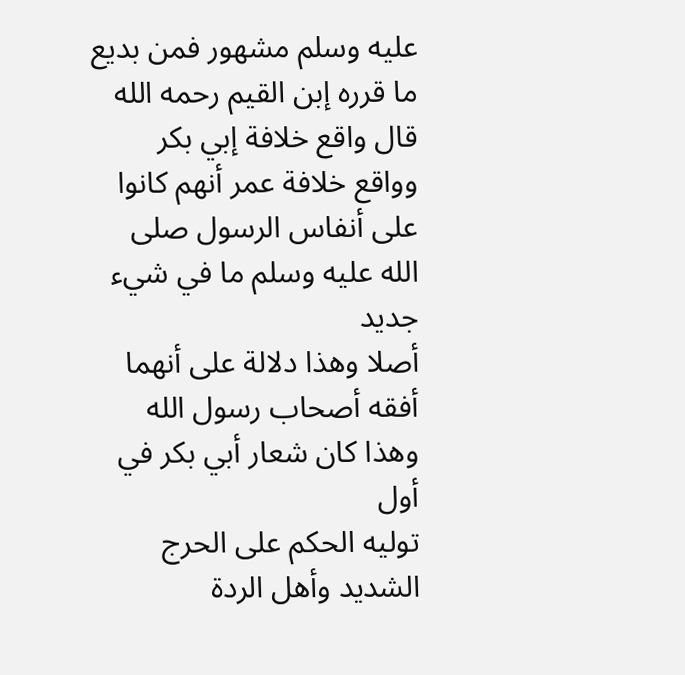عليه وسلم مشهور فمن بديع ما قرره إبن القيم رحمه الله قال واقع خلافة إبي بكر
وواقع خلافة عمر أنهم كانوا على أنفاس الرسول صلى الله عليه وسلم ما في شيء جديد
أصلا وهذا دلالة على أنهما أفقه أصحاب رسول الله وهذا كان شعار أبي بكر في أول
توليه الحكم على الحرج الشديد وأهل الردة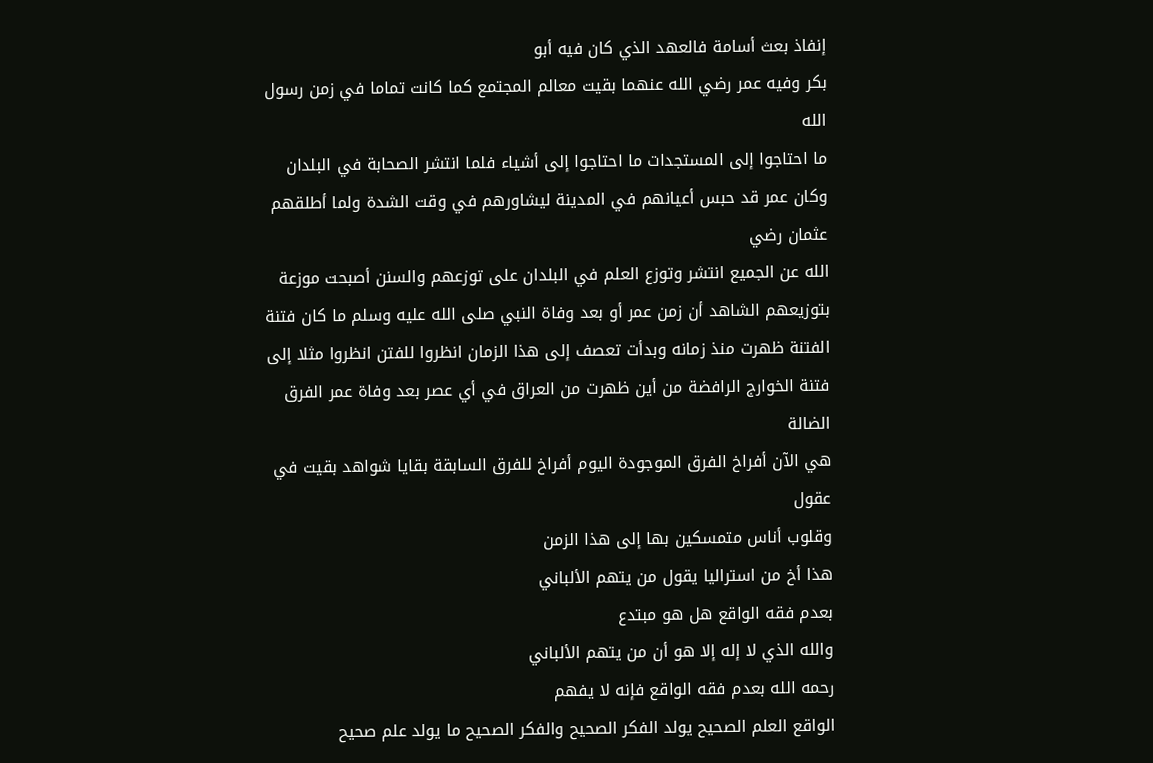إنفاذ بعث أسامة فالعهد الذي كان فيه أبو
بكر وفيه عمر رضي الله عنهما بقيت معالم المجتمع كما كانت تماما في زمن رسول الله
ما احتاجوا إلى المستجدات ما احتاجوا إلى أشياء فلما انتشر الصحابة في البلدان
وكان عمر قد حبس أعيانهم في المدينة ليشاورهم في وقت الشدة ولما أطلقهم عثمان رضي
الله عن الجميع انتشر وتوزع العلم في البلدان على توزعهم والسنن أصبحت موزعة
بتوزيعهم الشاهد أن زمن عمر أو بعد وفاة النبي صلى الله عليه وسلم ما كان فتنة
الفتنة ظهرت منذ زمانه وبدأت تعصف إلى هذا الزمان انظروا للفتن انظروا مثلا إلى
فتنة الخوارج الرافضة من أين ظهرت من العراق في أي عصر بعد وفاة عمر الفرق الضالة
هي الآن أفراخ الفرق الموجودة اليوم أفراخ للفرق السابقة بقايا شواهد بقيت في عقول
وقلوب أناس متمسكين بها إلى هذا الزمن
هذا أخ من استراليا يقول من يتهم الألباني
بعدم فقه الواقع هل هو مبتدع
والله الذي لا إله إلا هو أن من يتهم الألباني
رحمه الله بعدم فقه الواقع فإنه لا يفهم
الواقع العلم الصحيح يولد الفكر الصحيح والفكر الصحيح ما يولد علم صحيح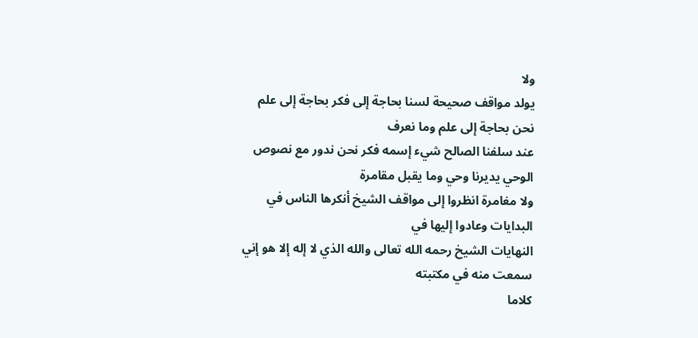ولا
يولد مواقف صحيحة لسنا بحاجة إلى فكر بحاجة إلى علم نحن بحاجة إلى علم وما نعرف
عند سلفنا الصالح شيء إسمه فكر نحن ندور مع نصوص الوحي يديرنا وحي وما يقبل مقامرة
ولا مغامرة انظروا إلى مواقف الشيخ أنكرها الناس في البدايات وعادوا إليها في
النهايات الشيخ رحمه الله تعالى والله الذي لا إله إلا هو إني سمعت منه في مكتبته
كلاما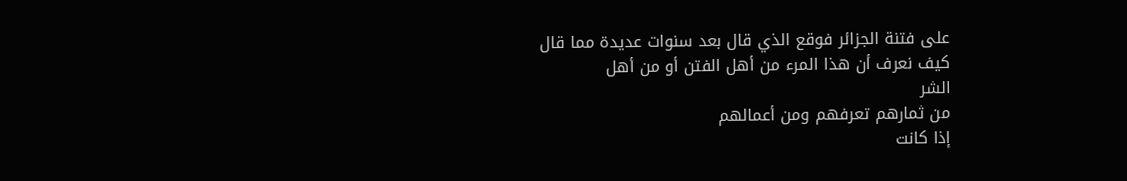على فتنة الجزائر فوقع الذي قال بعد سنوات عديدة مما قال
كيف نعرف أن هذا المرء من أهل الفتن أو من أهل
الشر
من ثمارهم تعرفهم ومن أعمالهم
إذا كانت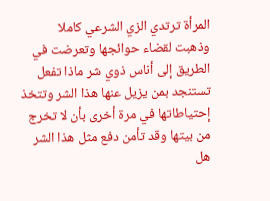المرأة ترتدي الزي الشرعي كاملا
وذهبت لقضاء حوائجها وتعرضت في الطريق إلى أناس ذوي شر ماذا تفعل
تستنجد بمن يزيل عنها هذا الشر وتتخذ
إحتياطاتها في مرة أخرى بأن لا تخرج من بيتها وقد تأمن دفع مثل هذا الشر
هل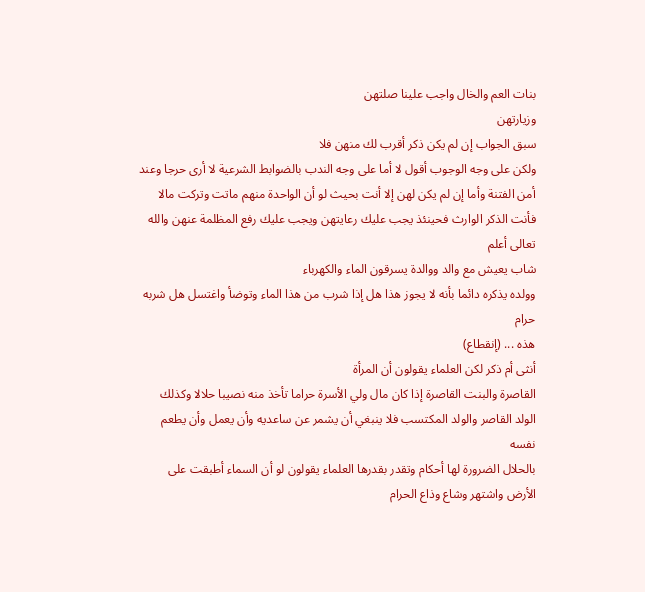بنات العم والخال واجب علينا صلتهن
وزيارتهن
سبق الجواب إن لم يكن ذكر أقرب لك منهن فلا
ولكن على وجه الوجوب أقول لا أما على وجه الندب بالضوابط الشرعية لا أرى حرجا وعند
أمن الفتنة وأما إن لم يكن لهن إلا أنت بحيث لو أن الواحدة منهم ماتت وتركت مالا
فأنت الذكر الوارث فحينئذ يجب عليك رعايتهن ويجب عليك رفع المظلمة عنهن والله
تعالى أعلم
شاب يعيش مع والد ووالدة يسرقون الماء والكهرباء
وولده يذكره دائما بأنه لا يجوز هذا هل إذا شرب من هذا الماء وتوضأ واغتسل هل شربه
حرام
هذه ... (إنقطاع)
أنثى أم ذكر لكن العلماء يقولون أن المرأة
القاصرة والبنت القاصرة إذا كان مال ولي الأسرة حراما تأخذ منه نصيبا حلالا وكذلك
الولد القاصر والولد المكتسب فلا ينبغي أن يشمر عن ساعديه وأن يعمل وأن يطعم نفسه
بالحلال الضرورة لها أحكام وتقدر بقدرها العلماء يقولون لو أن السماء أطبقت على
الأرض واشتهر وشاع وذاع الحرام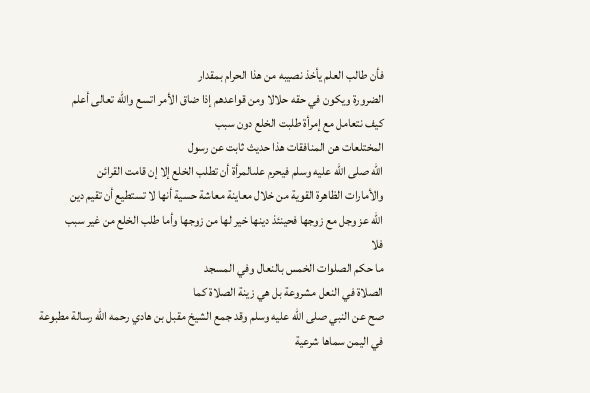فأن طالب العلم يأخذ نصيبه من هذا الحرام بمقدار
الضرورة ويكون في حقه حلالا ومن قواعدهم إذا ضاق الأمر اتسع والله تعالى أعلم
كيف نتعامل مع إمرأة طلبت الخلع دون سبب
المختلعات هن المنافقات هذا حديث ثابت عن رسول
الله صلى الله عليه وسلم فيحرم علىالمرأة أن تطلب الخلع إلا إن قامت القرائن
والأمارات الظاهرة القوية من خلال معاينة معاشة حسية أنها لا تستطيع أن تقيم دين
الله عز وجل مع زوجها فحينئذ دينها خير لها من زوجها وأما طلب الخلع من غير سبب
فلا
ما حكم الصلوات الخمس بالنعال وفي المسجد
الصلاة في النعل مشروعة بل هي زينة الصلاة كما
صح عن النبي صلى الله عليه وسلم وقد جمع الشيخ مقبل بن هادي رحمه الله رسالة مطبوعة
في اليمن سماها شرعية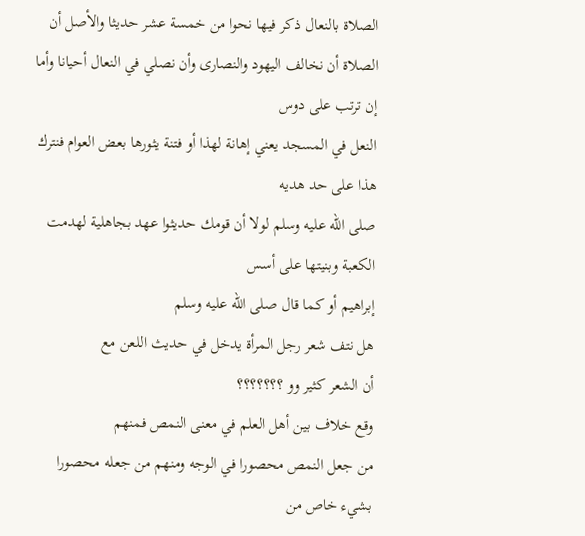الصلاة بالنعال ذكر فيها نحوا من خمسة عشر حديثا والأصل أن
الصلاة أن نخالف اليهود والنصارى وأن نصلي في النعال أحيانا وأما إن ترتب على دوس
النعل في المسجد يعني إهانة لهذا أو فتنة يثورها بعض العوام فنترك هذا على حد هديه
صلى الله عليه وسلم لولا أن قومك حديثوا عهد بجاهلية لهدمت الكعبة وبنيتها على أسس
إبراهيم أو كما قال صلى الله عليه وسلم
هل نتف شعر رجل المرأة يدخل في حديث اللعن مع
أن الشعر كثير وو ؟؟؟؟؟؟؟
وقع خلاف بين أهل العلم في معنى النمص فمنهم
من جعل النمص محصورا في الوجه ومنهم من جعله محصورا بشيء خاص من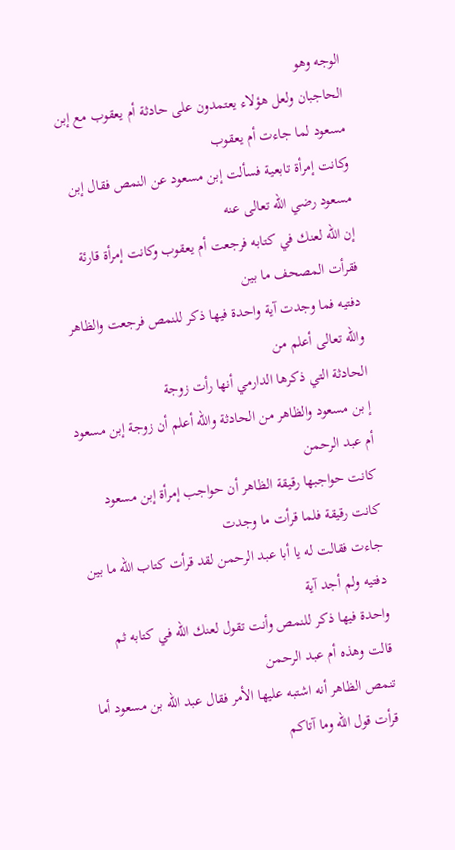الوجه وهو
الحاجبان ولعل هؤلاء يعتمدون على حادثة أم يعقوب مع إبن مسعود لما جاءت أم يعقوب
وكانت إمرأة تابعية فسألت إبن مسعود عن النمص فقال إبن مسعود رضي الله تعالى عنه
إن الله لعنك في كتابه فرجعت أم يعقوب وكانت إمرأة قارئة فقرأت المصحف ما بين
دفتيه فما وجدت آية واحدة فيها ذكر للنمص فرجعت والظاهر والله تعالى أعلم من
الحادثة التي ذكرها الدارمي أنها رأت زوجة
إ بن مسعود والظاهر من الحادثة والله أعلم أن زوجة إبن مسعود أم عبد الرحمن
كانت حواجبها رقيقة الظاهر أن حواجب إمرأة إبن مسعود كانت رقيقة فلما قرأت ما وجدت
جاءت فقالت له يا أبا عبد الرحمن لقد قرأت كتاب الله ما بين دفتيه ولم أجد آية
واحدة فيها ذكر للنمص وأنت تقول لعنك الله في كتابه ثم قالت وهذه أم عبد الرحمن
تنمص الظاهر أنه اشتبه عليها الأمر فقال عبد الله بن مسعود أما قرأت قول الله وما آتاكم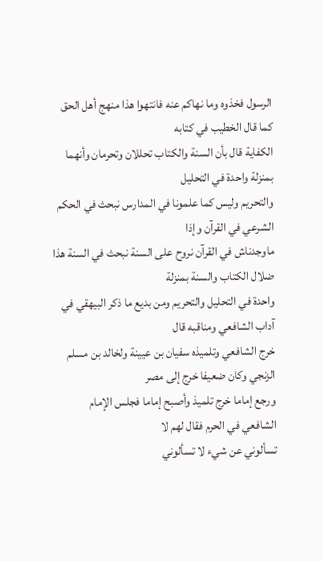الرسول فخذوه وما نهاكم عنه فانتهوا هذا منهج أهل الحق كما قال الخطيب في كتابه
الكفاية قال بأن السنة والكتاب تحللان وتحرمان وأنهما بمنزلة واحدة في التحليل
والتحريم وليس كما علمونا في المدارس نبحث في الحكم الشرعي في القرآن وإذا
ماوجدناش في القرآن نروح على السنة نبحث في السنة هذا ضلال الكتاب والسنة بمنزلة
واحدة في التحليل والتحريم ومن بديع ما ذكر البيهقي في آداب الشافعي ومناقبه قال
خرج الشافعي وتلميذه سفيان بن عيينة ولخالد بن مسلم الزنجي وكان ضعيفا خرج إلى مصر
ورجع إماما خرج تلميذ وأصبح إماما فجلس الإمام الشافعي في الحرم فقال لهم لا
تسألوني عن شيء لا تسألوني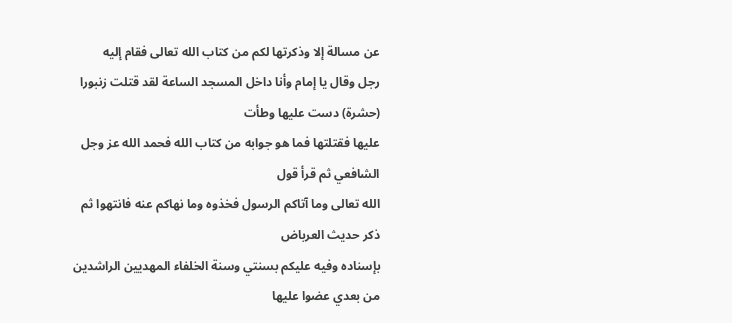عن مسالة إلا وذكرتها لكم من كتاب الله تعالى فقام إليه
رجل وقال يا إمام وأنا داخل المسجد الساعة لقد قتلت زنبورا (حشرة) دست عليها وطأت
عليها فقتلتها فما هو جوابه من كتاب الله فحمد الله عز وجل الشافعي ثم قرأ قول
الله تعالى وما آتاكم الرسول فخذوه وما نهاكم عنه فانتهوا ثم ذكر حديث العرباض
بإسناده وفيه عليكم بسنتي وسنة الخلفاء المهديين الراشدين من بعدي عضوا عليها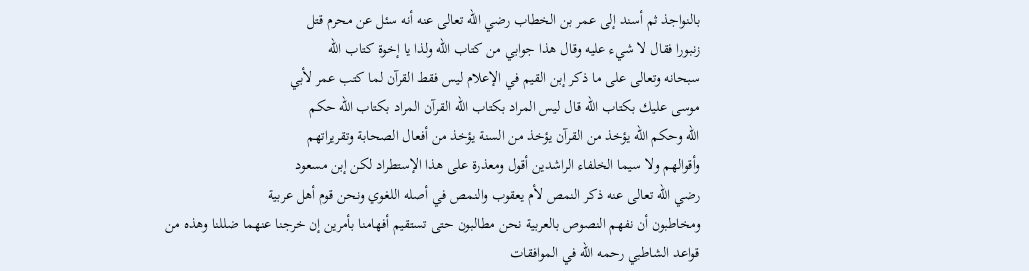بالنواجذ ثم أسند إلى عمر بن الخطاب رضي الله تعالى عنه أنه سئل عن محرم قتل
زنبورا فقال لا شيء عليه وقال هذا جوابي من كتاب الله ولذا يا إخوة كتاب الله
سبحانه وتعالى على ما ذكر إبن القيم في الإعلام ليس فقط القرآن لما كتب عمر لأبي
موسى عليك بكتاب الله قال ليس المراد بكتاب الله القرآن المراد بكتاب الله حكم
الله وحكم الله يؤخذ من القرآن يؤخذ من السنة يؤخذ من أفعال الصحابة وتقريراتهم
وأقوالهم ولا سيما الخلفاء الراشدين أقول ومعذرة على هذا الإستطراد لكن إبن مسعود
رضي الله تعالى عنه ذكر النمص لأم يعقوب والنمص في أصله اللغوي ونحن قوم أهل عربية
ومخاطبون أن نفهم النصوص بالعربية نحن مطالبون حتى تستقيم أفهامنا بأمرين إن خرجنا عنهما ضللنا وهذه من
قواعد الشاطبي رحمه الله في الموافقات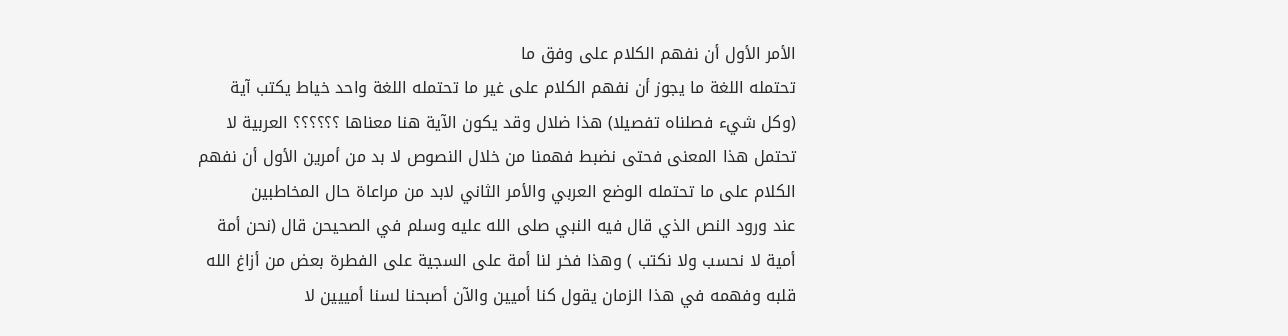الأمر الأول أن نفهم الكلام على وفق ما
تحتمله اللغة ما يجوز أن نفهم الكلام على غير ما تحتمله اللغة واحد خياط يكتب آية
(وكل شيء فصلناه تفصيلا) هذا ضلال وقد يكون الآية هنا معناها ؟؟؟؟؟؟ العربية لا
تحتمل هذا المعنى فحتى نضبط فهمنا من خلال النصوص لا بد من أمرين الأول أن نفهم
الكلام على ما تحتمله الوضع العربي والأمر الثاني لابد من مراعاة حال المخاطبين
عند ورود النص الذي قال فيه النبي صلى الله عليه وسلم في الصحيحن قال (نحن أمة
أمية لا نحسب ولا نكتب ) وهذا فخر لنا أمة على السجية على الفطرة بعض من أزاغ الله
قلبه وفهمه في هذا الزمان يقول كنا أميين والآن أصبحنا لسنا أمييين لا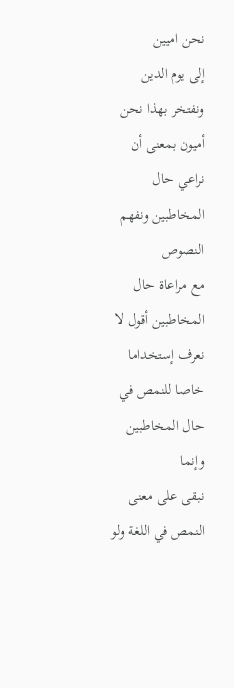نحن اميين
إلى يوم الدين ونفتخر بهذا نحن أميون بمعنى أن نراعي حال المخاطبين ونفهم النصوص
مع مراعاة حال المخاطبين أقول لا نعرف إستخداما خاصا للنمص في حال المخاطبين وإنما
نبقى على معنى النمص في اللغة ولو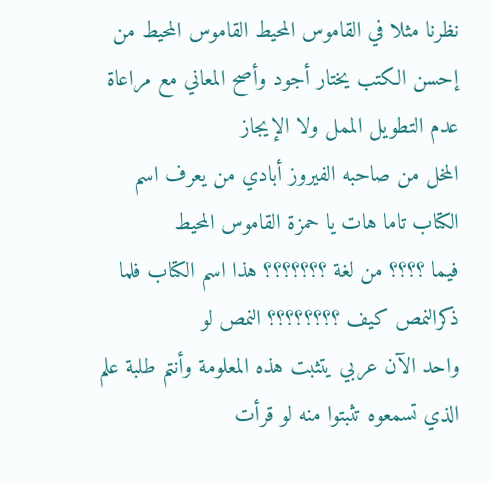نظرنا مثلا في القاموس المحيط القاموس المحيط من
إحسن الكتب يختار أجود وأصح المعاني مع مراعاة عدم التطويل الممل ولا الإيجاز
المخل من صاحبه الفيروز أبادي من يعرف اسم الكتاب تاما هات يا حمزة القاموس المحيط
فيما ؟؟؟؟ من لغة ؟؟؟؟؟؟؟ هذا اسم الكتاب فلما ذكرالنمص كيف ؟؟؟؟؟؟؟؟ النمص لو
واحد الآن عربي يتثبت هذه المعلومة وأنتم طلبة علم الذي تسمعوه تثبتوا منه لو قرأت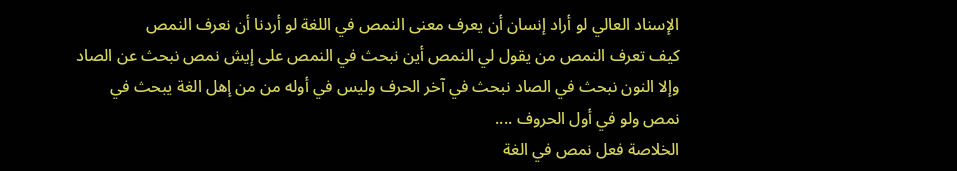الإسناد العالي لو أراد إنسان أن يعرف معنى النمص في اللغة لو أردنا أن نعرف النمص
كيف تعرف النمص من يقول لي النمص أين نبحث في النمص على إيش نمص نبحث عن الصاد
وإلا النون نبحث في الصاد نبحث في آخر الحرف وليس في أوله من من إهل الغة يبحث في
نمص ولو في أول الحروف ....
الخلاصة فعل نمص في الغة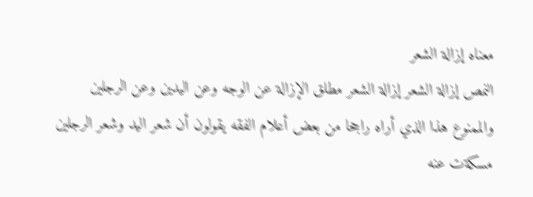معناه إزالة الشعر
النمص إزالة الشعر إزالة الشعر مطلق الإزالة عن الوجه وعن اليدين وعن الرجلين
والممنوع هذا الذي أراه راجحا من بعض أعلام الفقه يقولون أن شعر اليد وشعر الرجلين
مسكةت عنه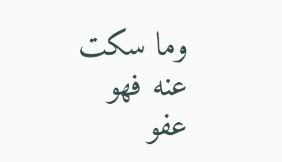وما سكت عنه فهو عفو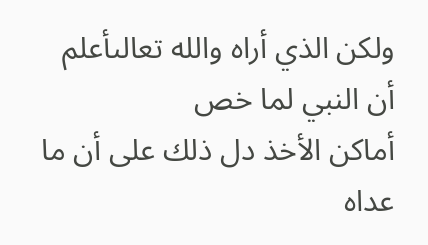ولكن الذي أراه والله تعالىأعلم أن النبي لما خص
أماكن الأخذ دل ذلك على أن ما عداه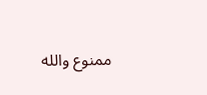ممنوع والله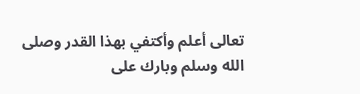تعالى أعلم وأكتفي بهذا القدر وصلى
الله وسلم وبارك على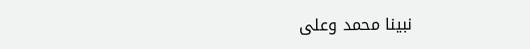نبينا محمد وعلى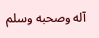آله وصحبه وسلم